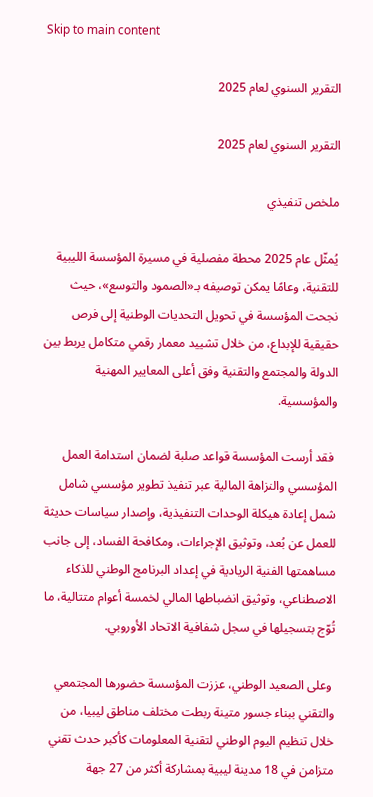Skip to main content

التقرير السنوي لعام 2025

التقرير السنوي لعام 2025

ملخص تنفيذي

يُمثّل عام 2025 محطة مفصلية في مسيرة المؤسسة الليبية للتقنية، وعامًا يمكن توصيفه بـ«الصمود والتوسع»، حيث نجحت المؤسسة في تحويل التحديات الوطنية إلى فرص حقيقية للإبداع، من خلال تشييد معمار رقمي متكامل يربط بين الدولة والمجتمع والتقنية وفق أعلى المعايير المهنية والمؤسسية.

 فقد أرست المؤسسة قواعد صلبة لضمان استدامة العمل المؤسسي والنزاهة المالية عبر تنفيذ تطوير مؤسسي شامل شمل إعادة هيكلة الوحدات التنفيذية، وإصدار سياسات حديثة للعمل عن بُعد، وتوثيق الإجراءات، ومكافحة الفساد، إلى جانب مساهمتها الفنية الريادية في إعداد البرنامج الوطني للذكاء الاصطناعي، وتوثيق انضباطها المالي لخمسة أعوام متتالية، ما تُوّج بتسجيلها في سجل شفافية الاتحاد الأوروبي.

 وعلى الصعيد الوطني، عززت المؤسسة حضورها المجتمعي والتقني ببناء جسور متينة ربطت مختلف مناطق ليبيا، من خلال تنظيم اليوم الوطني لتقنية المعلومات كأكبر حدث تقني متزامن في 18 مدينة ليبية بمشاركة أكثر من 27 جهة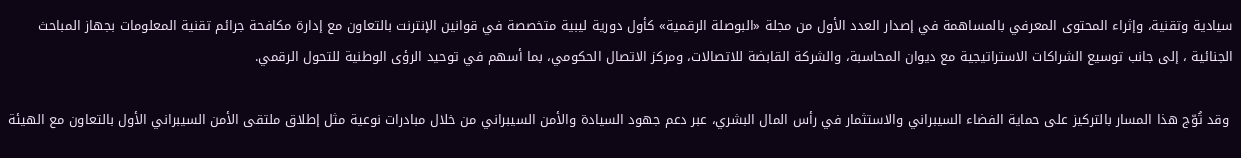سيادية وتقنية، وإثراء المحتوى المعرفي بالمساهمة في إصدار العدد الأول من مجلة «البوصلة الرقمية» كأول دورية ليبية متخصصة في قوانين الإنترنت بالتعاون مع إدارة مكافحة جرائم تقنية المعلومات بجهاز المباحث الجنائية ، إلى جانب توسيع الشراكات الاستراتيجية مع ديوان المحاسبة، والشركة القابضة للاتصالات، ومركز الاتصال الحكومي، بما أسهم في توحيد الرؤى الوطنية للتحول الرقمي.

 وقد تُوّج هذا المسار بالتركيز على حماية الفضاء السيبراني والاستثمار في رأس المال البشري، عبر دعم جهود السيادة والأمن السيبراني من خلال مبادرات نوعية مثل إطلاق ملتقى الأمن السيبراني الأول بالتعاون مع الهيئة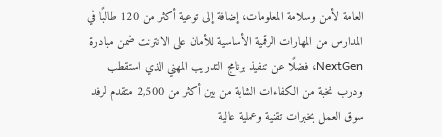العامة لأمن وسلامة المعلومات، إضافة إلى توعية أكثر من 120 طالبًا في المدارس من المهارات الرقمية الأساسية للأمان على الانترنت ضمن مبادرة NextGen، فضلًا عن تنفيذ برنامج التدريب المهني الذي استقطب ودرب نخبة من الكفاءات الشابة من بين أكثر من 2,500 متقدم لرفد سوق العمل بخبرات تقنية وعملية عالية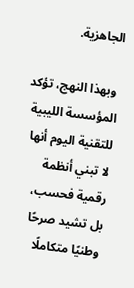الجاهزية.

 وبهذا النهج، تؤكد المؤسسة الليبية للتقنية اليوم أنها لا تبني أنظمة رقمية فحسب، بل تشيد صرحًا وطنيًا متكاملًا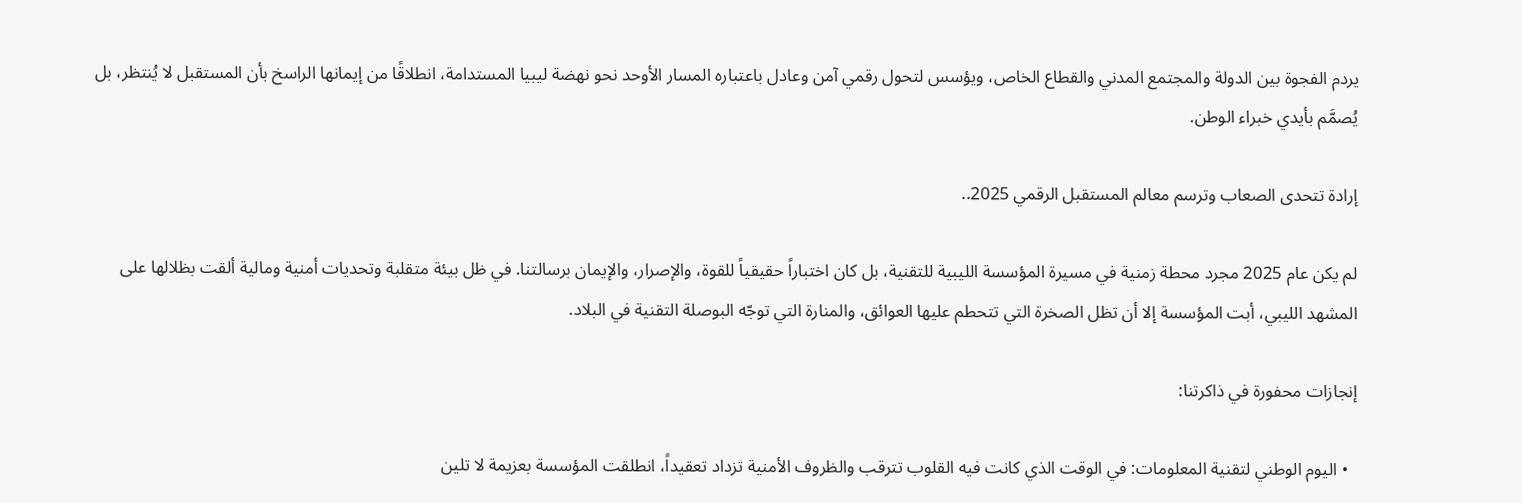يردم الفجوة بين الدولة والمجتمع المدني والقطاع الخاص، ويؤسس لتحول رقمي آمن وعادل باعتباره المسار الأوحد نحو نهضة ليبيا المستدامة، انطلاقًا من إيمانها الراسخ بأن المستقبل لا يُنتظر، بل يُصمَّم بأيدي خبراء الوطن.

إرادة تتحدى الصعاب وترسم معالم المستقبل الرقمي 2025..

لم يكن عام 2025 مجرد محطة زمنية في مسيرة المؤسسة الليبية للتقنية، بل كان اختباراً حقيقياً للقوة، والإصرار، والإيمان برسالتنا. في ظل بيئة متقلبة وتحديات أمنية ومالية ألقت بظلالها على المشهد الليبي، أبت المؤسسة إلا أن تظل الصخرة التي تتحطم عليها العوائق، والمنارة التي توجّه البوصلة التقنية في البلاد.

إنجازات محفورة في ذاكرتنا:

  • اليوم الوطني لتقنية المعلومات: في الوقت الذي كانت فيه القلوب تترقب والظروف الأمنية تزداد تعقيداً، انطلقت المؤسسة بعزيمة لا تلين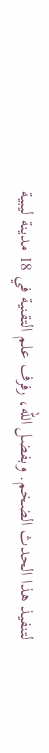لتنفيذ هذا الحدث الضخم. وبفضل الله، رفرف علم التقنية في 18 مدينة ليبية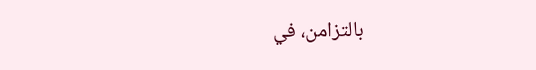بالتزامن، في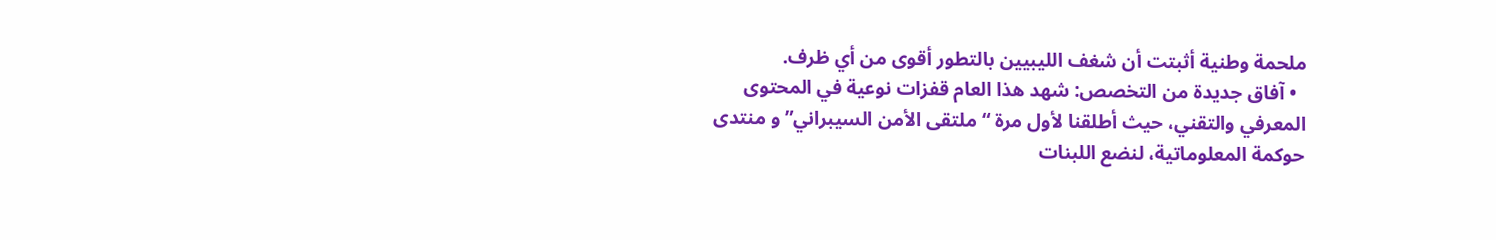ملحمة وطنية أثبتت أن شغف الليبيين بالتطور أقوى من أي ظرف.
  • آفاق جديدة من التخصص: شهد هذا العام قفزات نوعية في المحتوى المعرفي والتقني، حيث أطلقنا لأول مرة “ملتقى الأمن السيبراني” و منتدى حوكمة المعلوماتية، لنضع اللبنات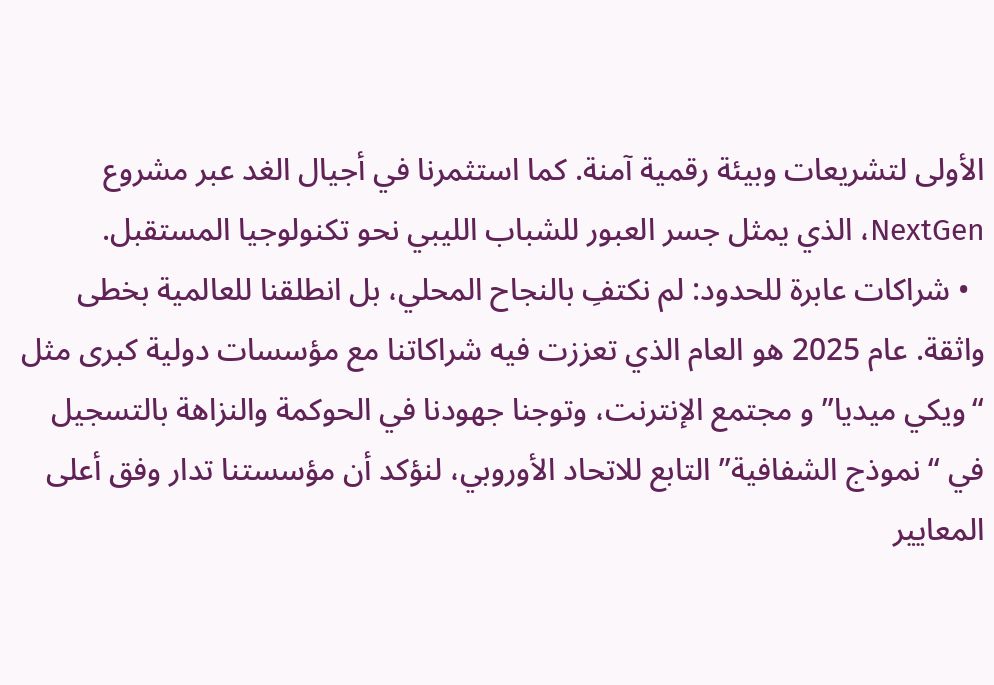الأولى لتشريعات وبيئة رقمية آمنة. كما استثمرنا في أجيال الغد عبر مشروع NextGen، الذي يمثل جسر العبور للشباب الليبي نحو تكنولوجيا المستقبل.
  • شراكات عابرة للحدود: لم نكتفِ بالنجاح المحلي، بل انطلقنا للعالمية بخطى واثقة. عام 2025 هو العام الذي تعززت فيه شراكاتنا مع مؤسسات دولية كبرى مثل “ويكي ميديا” و مجتمع الإنترنت، وتوجنا جهودنا في الحوكمة والنزاهة بالتسجيل في “نموذج الشفافية” التابع للاتحاد الأوروبي، لنؤكد أن مؤسستنا تدار وفق أعلى المعايير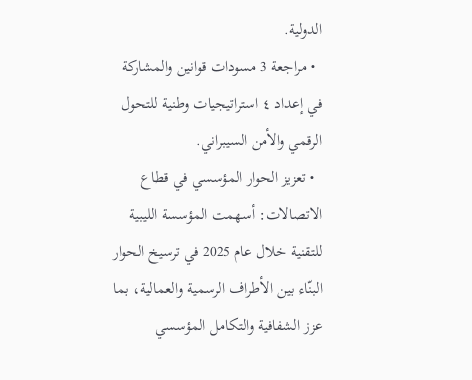الدولية.
  • مراجعة 3 مسودات قوانين والمشاركة في إعداد ٤ استراتيجيات وطنية للتحول الرقمي والأمن السيبراني.
  • تعزيز الحوار المؤسسي في قطاع الاتصالات: أسهمت المؤسسة الليبية للتقنية خلال عام 2025 في ترسيخ الحوار البنّاء بين الأطراف الرسمية والعمالية، بما عزز الشفافية والتكامل المؤسسي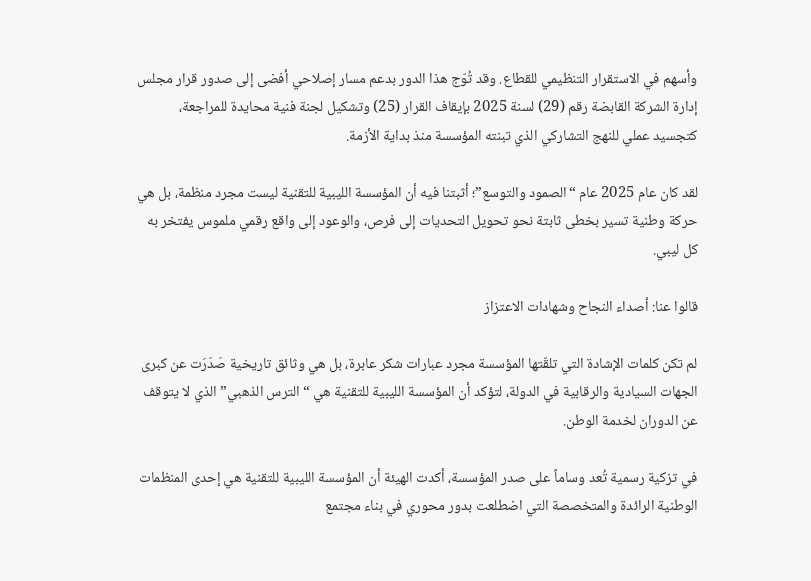وأسهم في الاستقرار التنظيمي للقطاع. وقد تُوّج هذا الدور بدعم مسار إصلاحي أفضى إلى صدور قرار مجلس إدارة الشركة القابضة رقم (29) لسنة 2025 بإيقاف القرار (25) وتشكيل لجنة فنية محايدة للمراجعة، كتجسيد عملي للنهج التشاركي الذي تبنته المؤسسة منذ بداية الأزمة.

لقد كان عام 2025 عام “الصمود والتوسع”؛ أثبتنا فيه أن المؤسسة الليبية للتقنية ليست مجرد منظمة، بل هي حركة وطنية تسير بخطى ثابتة نحو تحويل التحديات إلى فرص، والوعود إلى واقع رقمي ملموس يفتخر به كل ليبي.

قالوا عنا: أصداء النجاح وشهادات الاعتزاز

لم تكن كلمات الإشادة التي تلقّتها المؤسسة مجرد عبارات شكر عابرة، بل هي وثائق تاريخية صَدَرَت عن كبرى الجهات السيادية والرقابية في الدولة، لتؤكد أن المؤسسة الليبية للتقنية هي “الترس الذهبي” الذي لا يتوقف عن الدوران لخدمة الوطن.

في تزكية رسمية تُعد وساماً على صدر المؤسسة، أكدت الهيئة أن المؤسسة الليبية للتقنية هي إحدى المنظمات الوطنية الرائدة والمتخصصة التي اضطلعت بدور محوري في بناء مجتمع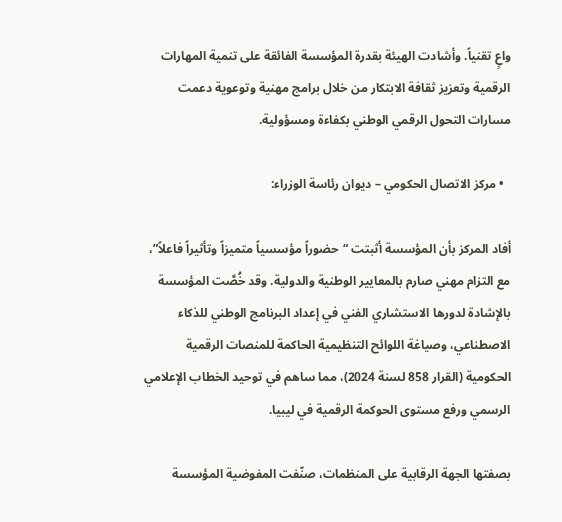واعٍ تقنياً. وأشادت الهيئة بقدرة المؤسسة الفائقة على تنمية المهارات الرقمية وتعزيز ثقافة الابتكار من خلال برامج مهنية وتوعوية دعمت مسارات التحول الرقمي الوطني بكفاءة ومسؤولية.

  • مركز الاتصال الحكومي – ديوان رئاسة الوزراء:

أفاد المركز بأن المؤسسة أثبتت “حضوراً مؤسسياً متميزاً وتأثيراً فاعلاً”، مع التزام مهني صارم بالمعايير الوطنية والدولية. وقد خُصَّت المؤسسة بالإشادة لدورها الاستشاري الفني في إعداد البرنامج الوطني للذكاء الاصطناعي، وصياغة اللوائح التنظيمية الحاكمة للمنصات الرقمية الحكومية (القرار 858 لسنة 2024)، مما ساهم في توحيد الخطاب الإعلامي الرسمي ورفع مستوى الحوكمة الرقمية في ليبيا.

بصفتها الجهة الرقابية على المنظمات، صنّفت المفوضية المؤسسة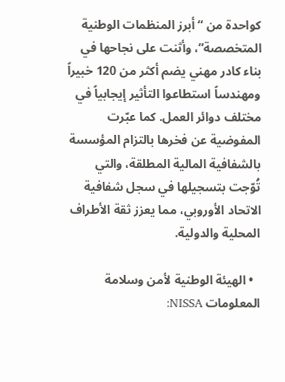كواحدة من “أبرز المنظمات الوطنية المتخصصة”، وأثنت على نجاحها في بناء كادر مهني يضم أكثر من 120 خبيراً ومهندساً استطاعوا التأثير إيجابياً في مختلف دوائر العمل. كما عبّرت المفوضية عن فخرها بالتزام المؤسسة بالشفافية المالية المطلقة، والتي تُوّجت بتسجيلها في سجل شفافية الاتحاد الأوروبي، مما يعزز ثقة الأطراف المحلية والدولية.

  • الهيئة الوطنية لأمن وسلامة المعلومات NISSA: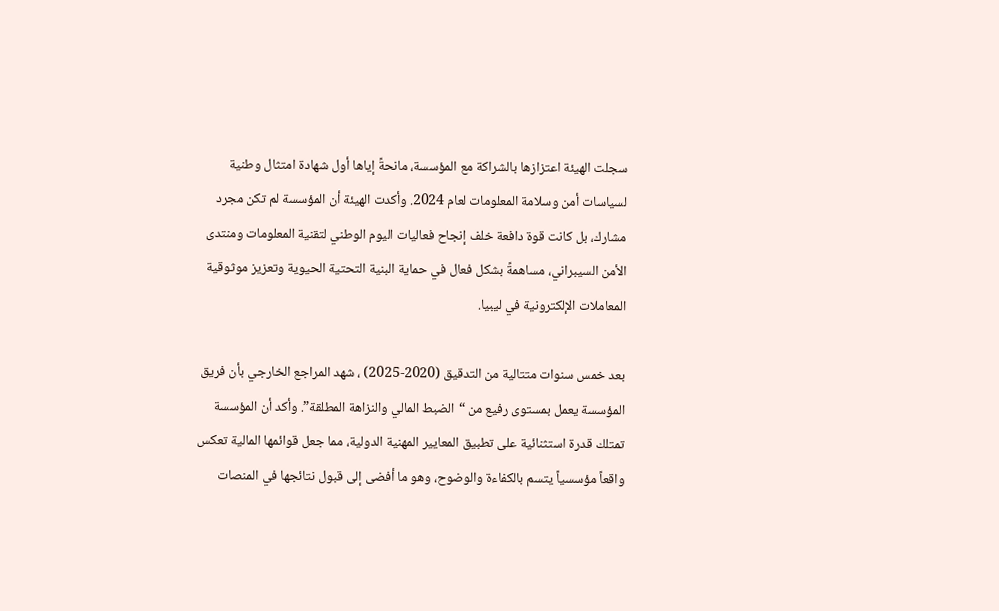سجلت الهيئة اعتزازها بالشراكة مع المؤسسة، مانحةً إياها أول شهادة امتثال وطنية لسياسات أمن وسلامة المعلومات لعام 2024. وأكدت الهيئة أن المؤسسة لم تكن مجرد مشارك، بل كانت قوة دافعة خلف إنجاح فعاليات اليوم الوطني لتقنية المعلومات ومنتدى الأمن السيبراني، مساهمةً بشكل فعال في حماية البنية التحتية الحيوية وتعزيز موثوقية المعاملات الإلكترونية في ليبيا.

بعد خمس سنوات متتالية من التدقيق (2020-2025) ، شهد المراجع الخارجي بأن فريق المؤسسة يعمل بمستوى رفيع من “الضبط المالي والنزاهة المطلقة”. وأكد أن المؤسسة تمتلك قدرة استثنائية على تطبيق المعايير المهنية الدولية، مما جعل قوائمها المالية تعكس واقعاً مؤسسياً يتسم بالكفاءة والوضوح، وهو ما أفضى إلى قبول نتائجها في المنصات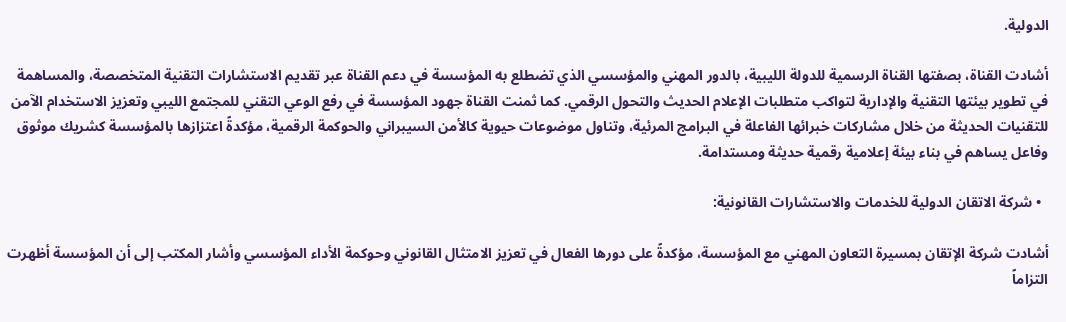الدولية.

أشادت القناة، بصفتها القناة الرسمية للدولة الليبية، بالدور المهني والمؤسسي الذي تضطلع به المؤسسة في دعم القناة عبر تقديم الاستشارات التقنية المتخصصة، والمساهمة في تطوير بيئتها التقنية والإدارية لتواكب متطلبات الإعلام الحديث والتحول الرقمي. كما ثمنت القناة جهود المؤسسة في رفع الوعي التقني للمجتمع الليبي وتعزيز الاستخدام الآمن للتقنيات الحديثة من خلال مشاركات خبرائها الفاعلة في البرامج المرئية، وتناول موضوعات حيوية كالأمن السيبراني والحوكمة الرقمية، مؤكدةً اعتزازها بالمؤسسة كشريك موثوق وفاعل يساهم في بناء بيئة إعلامية رقمية حديثة ومستدامة.

  • شركة الاتقان الدولية للخدمات والاستشارات القانونية:

أشادت شركة الإتقان بمسيرة التعاون المهني مع المؤسسة، مؤكدةً على دورها الفعال في تعزيز الامتثال القانوني وحوكمة الأداء المؤسسي وأشار المكتب إلى أن المؤسسة أظهرت التزاماً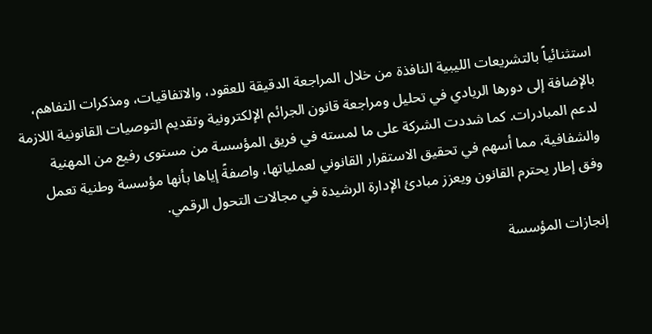استثنائياً بالتشريعات الليبية النافذة من خلال المراجعة الدقيقة للعقود، والاتفاقيات، ومذكرات التفاهم، بالإضافة إلى دورها الريادي في تحليل ومراجعة قانون الجرائم الإلكترونية وتقديم التوصيات القانونية اللازمة لدعم المبادرات. كما شددت الشركة على ما لمسته في فريق المؤسسة من مستوى رفيع من المهنية والشفافية، مما أسهم في تحقيق الاستقرار القانوني لعملياتها، واصفةً إياها بأنها مؤسسة وطنية تعمل وفق إطار يحترم القانون ويعزز مبادئ الإدارة الرشيدة في مجالات التحول الرقمي.

إنجازات المؤسسة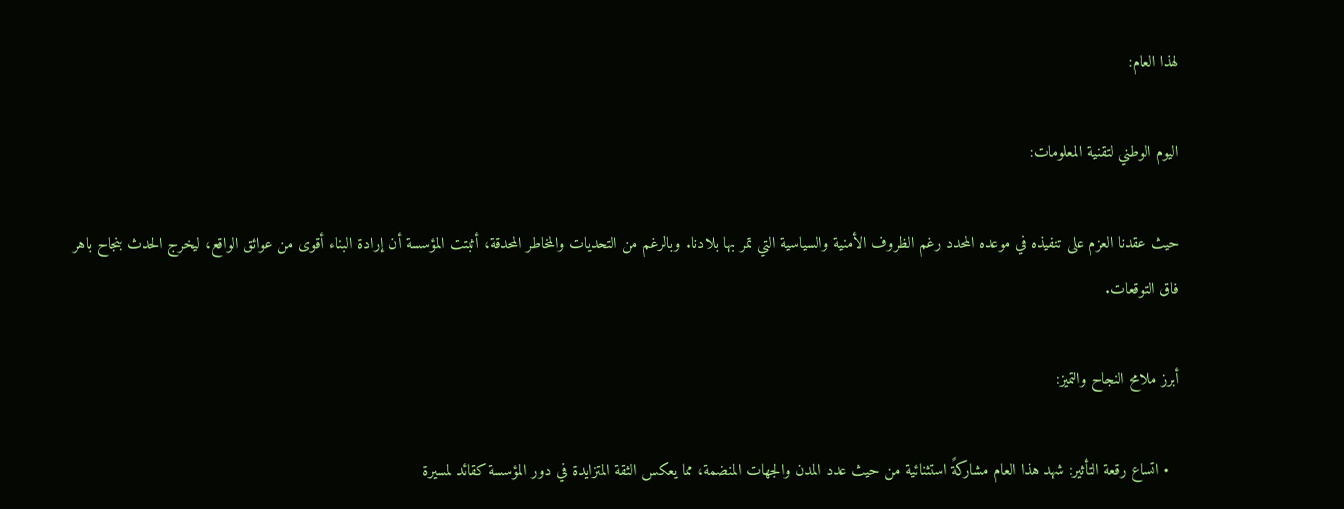لهذا العام:

اليوم الوطني لتقنية المعلومات:

حيث عقدنا العزم على تنفيذه في موعده المحدد رغم الظروف الأمنية والسياسية التي تمر بها بلادنا. وبالرغم من التحديات والمخاطر المحدقة، أثبتت المؤسسة أن إرادة البناء أقوى من عوائق الواقع، ليخرج الحدث بنجاح باهر فاق التوقعات.

أبرز ملامح النجاح والتميز:

  • اتساع رقعة التأثير: شهد هذا العام مشاركةً استثنائية من حيث عدد المدن والجهات المنضمة، مما يعكس الثقة المتزايدة في دور المؤسسة كقائد لمسيرة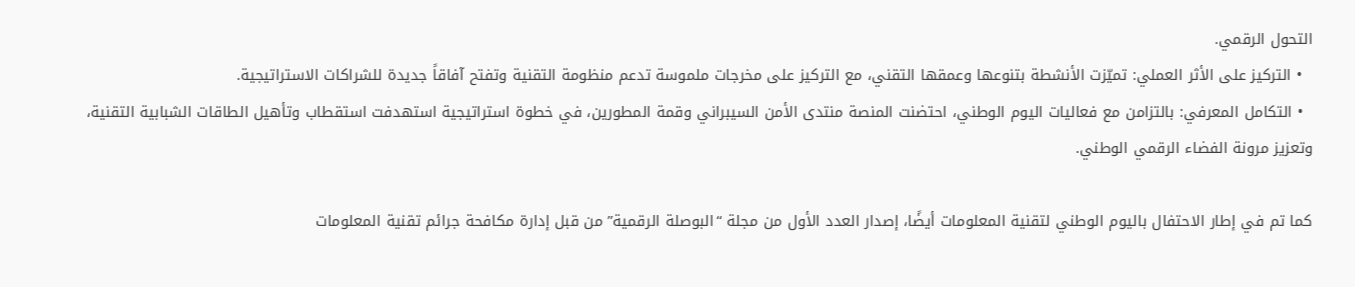التحول الرقمي.
  • التركيز على الأثر العملي: تميّزت الأنشطة بتنوعها وعمقها التقني، مع التركيز على مخرجات ملموسة تدعم منظومة التقنية وتفتح آفاقاً جديدة للشراكات الاستراتيجية.
  • التكامل المعرفي: بالتزامن مع فعاليات اليوم الوطني، احتضنت المنصة منتدى الأمن السيبراني وقمة المطورين، في خطوة استراتيجية استهدفت استقطاب وتأهيل الطاقات الشبابية التقنية، وتعزيز مرونة الفضاء الرقمي الوطني.

كما تم في إطار الاحتفال باليوم الوطني لتقنية المعلومات أيضًا، إصدار العدد الأول من مجلة “البوصلة الرقمية” من قبل إدارة مكافحة جرائم تقنية المعلومات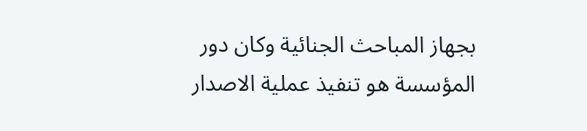بجهاز المباحث الجنائية وكان دور المؤسسة هو تنفيذ عملية الاصدار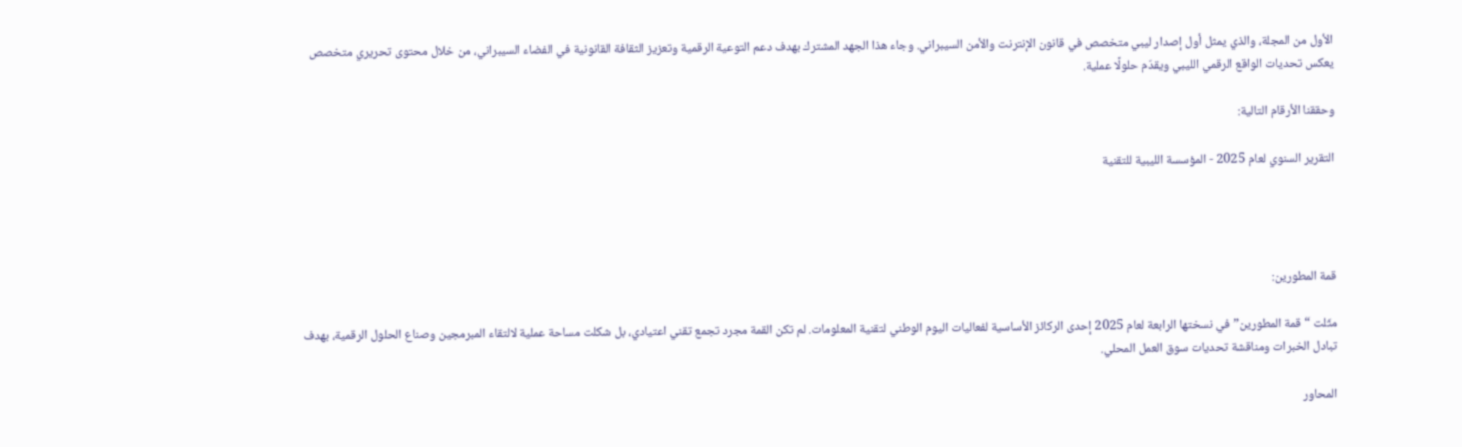الأول من المجلة، والذي يمثل أول إصدار ليبي متخصص في قانون الإنترنت والأمن السيبراني. وجاء هذا الجهد المشترك بهدف دعم التوعية الرقمية وتعزيز الثقافة القانونية في الفضاء السيبراني، من خلال محتوى تحريري متخصص يعكس تحديات الواقع الرقمي الليبي ويقدّم حلولًا عملية.

وحققنا الأرقام التالية:

التقرير السنوي لعام 2025 - المؤسسة الليبية للتقنية




قمة المطورين:

مثّلت “قمة المطورين” في نسختها الرابعة لعام 2025 إحدى الركائز الأساسية لفعاليات اليوم الوطني لتقنية المعلومات. لم تكن القمة مجرد تجمع تقني اعتيادي، بل شكلت مساحة عملية لالتقاء المبرمجين وصناع الحلول الرقمية، بهدف تبادل الخبرات ومناقشة تحديات سوق العمل المحلي.

المحاور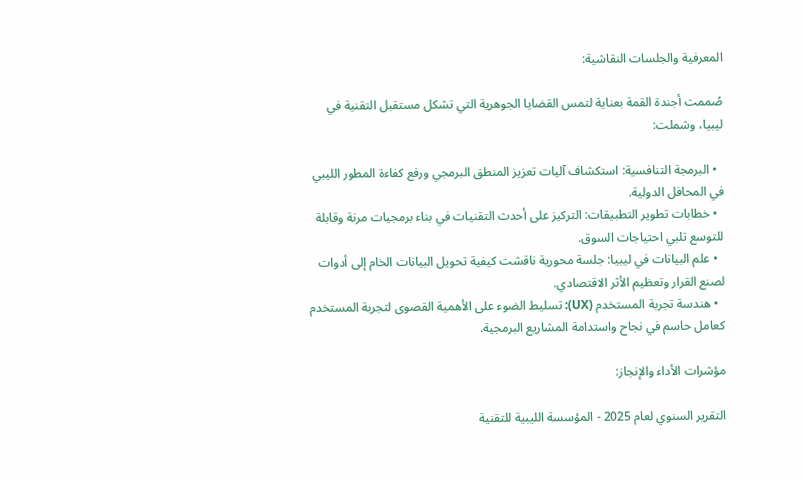المعرفية والجلسات النقاشية:

صُممت أجندة القمة بعناية لتمس القضايا الجوهرية التي تشكل مستقبل التقنية في ليبيا، وشملت:

  • البرمجة التنافسية: استكشاف آليات تعزيز المنطق البرمجي ورفع كفاءة المطور الليبي في المحافل الدولية.
  • خطابات تطوير التطبيقات: التركيز على أحدث التقنيات في بناء برمجيات مرنة وقابلة للتوسع تلبي احتياجات السوق.
  • علم البيانات في ليبيا: جلسة محورية ناقشت كيفية تحويل البيانات الخام إلى أدوات لصنع القرار وتعظيم الأثر الاقتصادي.
  • هندسة تجربة المستخدم (UX): تسليط الضوء على الأهمية القصوى لتجربة المستخدم كعامل حاسم في نجاح واستدامة المشاريع البرمجية.

مؤشرات الأداء والإنجاز:

التقرير السنوي لعام 2025 - المؤسسة الليبية للتقنية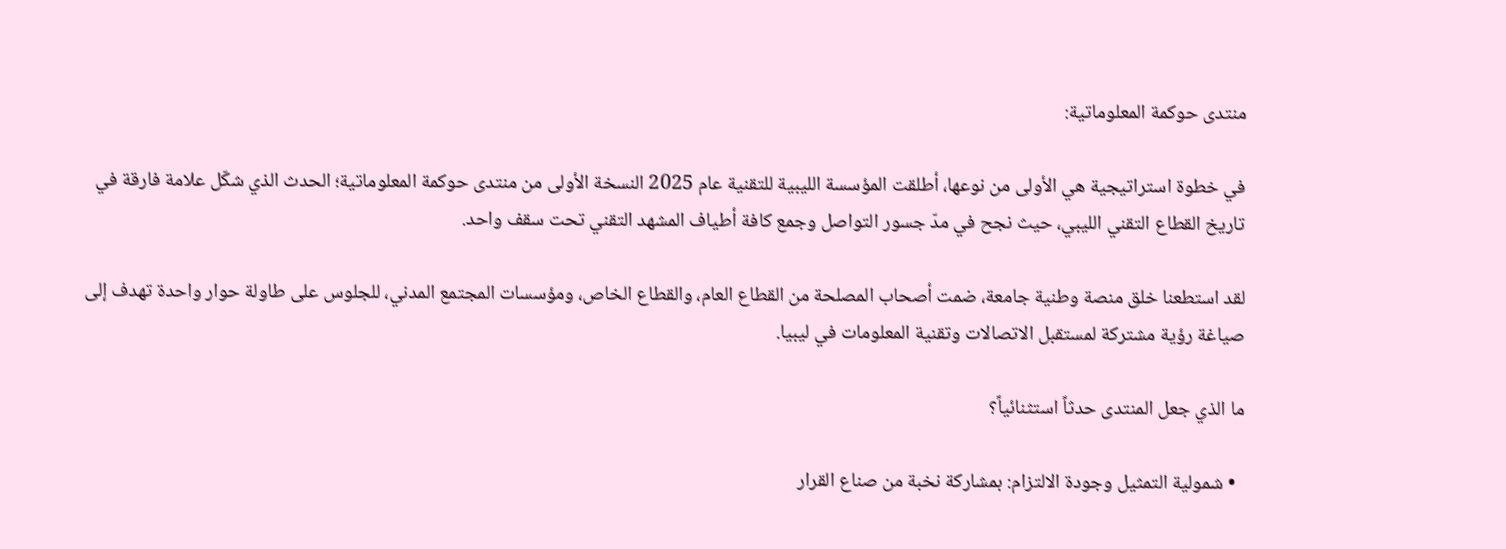منتدى حوكمة المعلوماتية:

في خطوة استراتيجية هي الأولى من نوعها، أطلقت المؤسسة الليبية للتقنية عام 2025 النسخة الأولى من منتدى حوكمة المعلوماتية؛ الحدث الذي شكّل علامة فارقة في تاريخ القطاع التقني الليبي، حيث نجح في مدّ جسور التواصل وجمع كافة أطياف المشهد التقني تحت سقف واحد.

لقد استطعنا خلق منصة وطنية جامعة، ضمت أصحاب المصلحة من القطاع العام، والقطاع الخاص، ومؤسسات المجتمع المدني، للجلوس على طاولة حوار واحدة تهدف إلى صياغة رؤية مشتركة لمستقبل الاتصالات وتقنية المعلومات في ليبيا.

ما الذي جعل المنتدى حدثاً استثنائياً؟

  • شمولية التمثيل وجودة الالتزام: بمشاركة نخبة من صناع القرار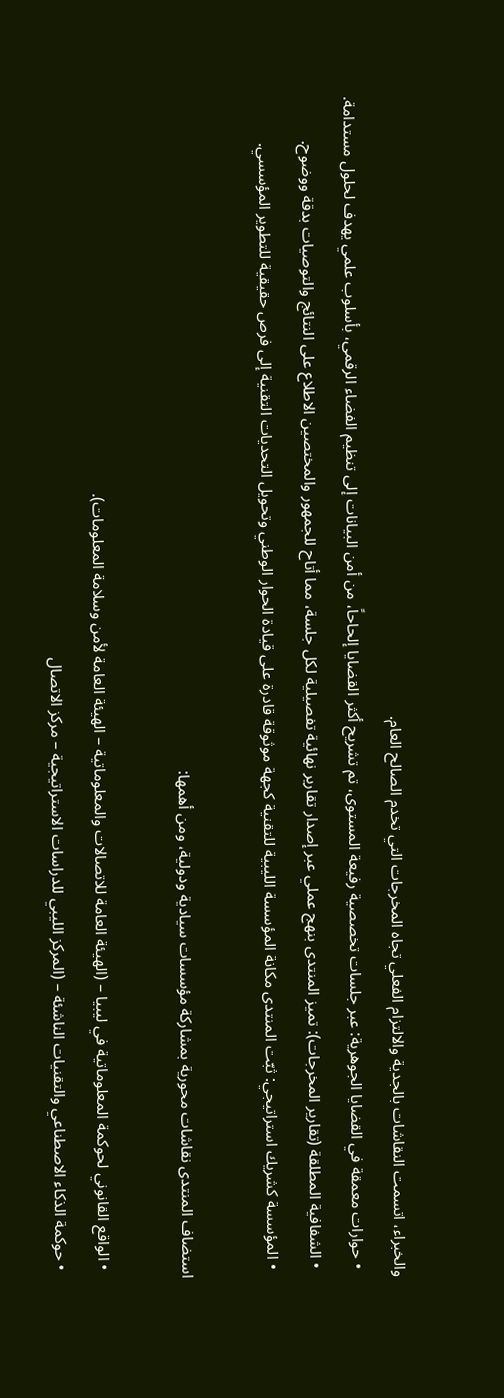والخبراء، اتسمت النقاشات بالجدية والالتزام الفعلي تجاه المخرجات التي تخدم الصالح العام.
  • حوارات معمقة في القضايا الجوهرية: عبر جلسات تخصصية رفيعة المستوى، تم تشريح أكثر القضايا إلحاحاً، من أمن البيانات إلى تنظيم الفضاء الرقمي، بأسلوب علمي يهدف لحلول مستدامة.
  • الشفافية المطلقة (تقارير المخرجات): تميز المنتدى بنهج عملي عبر إصدار تقارير نهائية تفصيلية لكل جلسة، مما أتاح للجمهور والمختصين الاطلاع على النتائج والتوصيات بدقة ووضوح.
  • المؤسسة كشريك استراتيجي: ثبّت المنتدى مكانة المؤسسة الليبية للتقنية كجهة موثوقة قادرة على قيادة الحوار الوطني وتحويل التحديات التقنية إلى فرص حقيقية للتطوير المؤسسي.

استضاف المنتدى نقاشات محورية بمشاركة مؤسسات سيادية ودولية، ومن أهمها:

  • الواقع القانوني لحوكمة المعلوماتية في ليبيا – (الهيئة العامة للاتصالات والمعلوماتية – الهيئة العامة لأمن وسلامة المعلومات).
  • حوكمة الذكاء الاصطناعي والتقنيات الناشئة – (المركز الليبي للدراسات الاستراتيجية – مركز الاتصال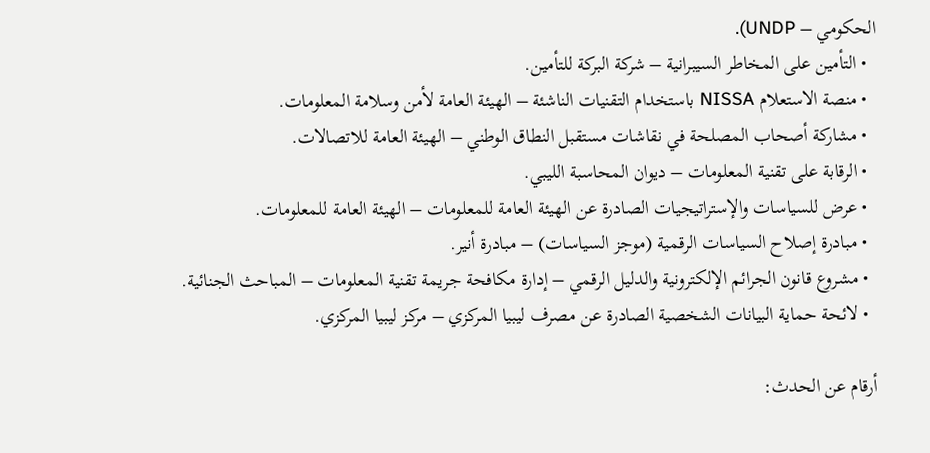الحكومي – UNDP).
  • التأمين على المخاطر السيبرانية – شركة البركة للتأمين.
  • منصة الاستعلام NISSA باستخدام التقنيات الناشئة – الهيئة العامة لأمن وسلامة المعلومات.
  • مشاركة أصحاب المصلحة في نقاشات مستقبل النطاق الوطني – الهيئة العامة للاتصالات.
  • الرقابة على تقنية المعلومات – ديوان المحاسبة الليبي.
  • عرض للسياسات والإستراتيجيات الصادرة عن الهيئة العامة للمعلومات – الهيئة العامة للمعلومات.
  • مبادرة إصلاح السياسات الرقمية (موجز السياسات) – مبادرة أنير.
  • مشروع قانون الجرائم الإلكترونية والدليل الرقمي – إدارة مكافحة جريمة تقنية المعلومات – المباحث الجنائية.
  • لائحة حماية البيانات الشخصية الصادرة عن مصرف ليبيا المركزي – مركز ليبيا المركزي.

أرقام عن الحدث: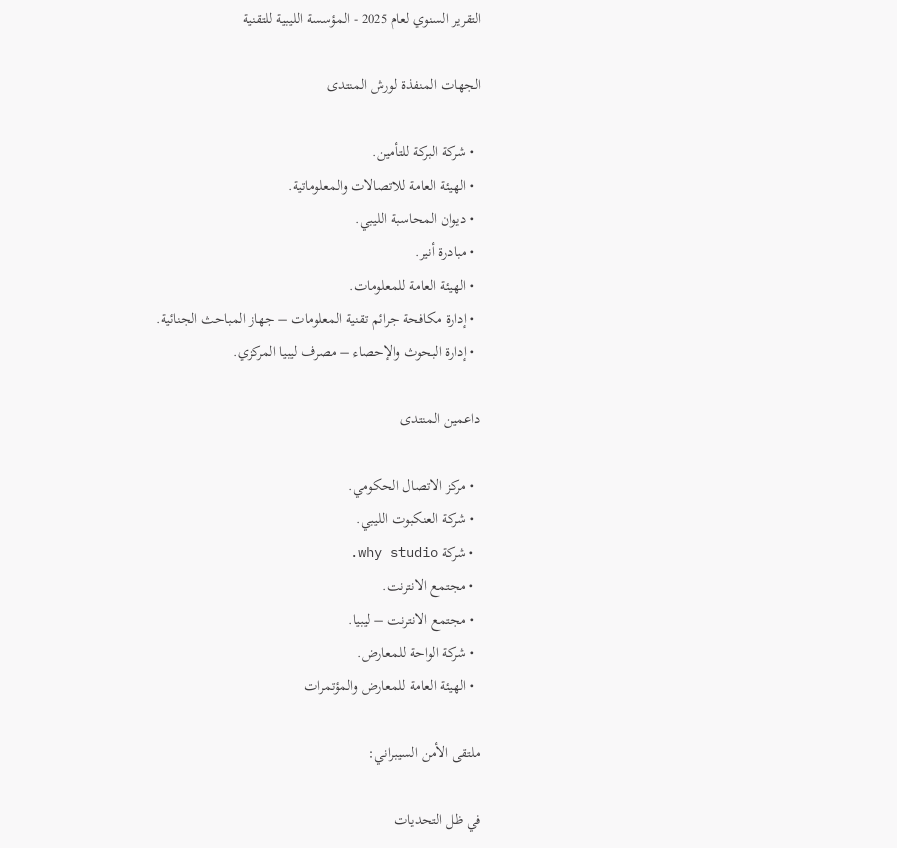التقرير السنوي لعام 2025 - المؤسسة الليبية للتقنية

الجهات المنفذة لورش المنتدى

  • شركة البركة للتأمين.
  • الهيئة العامة للاتصالات والمعلوماتية.
  • ديوان المحاسبة الليبي.
  • مبادرة أنير.
  • الهيئة العامة للمعلومات.
  • إدارة مكافحة جرائم تقنية المعلومات – جهاز المباحث الجنائية.
  • إدارة البحوث والإحصاء – مصرف ليبيا المركزي.

داعمين المنتدى

  • مركز الاتصال الحكومي.
  • شركة العنكبوت الليبي.
  • شركة why studio.
  • مجتمع الانترنت.
  • مجتمع الانترنت – ليبيا.
  • شركة الواحة للمعارض.
  • الهيئة العامة للمعارض والمؤتمرات

ملتقى الأمن السيبراني:

في ظل التحديات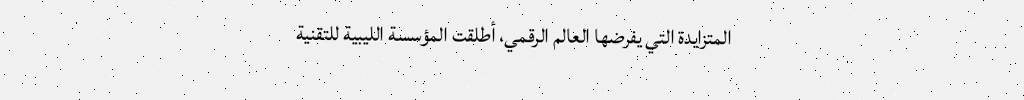المتزايدة التي يفرضها العالم الرقمي، أطلقت المؤسسة الليبية للتقنية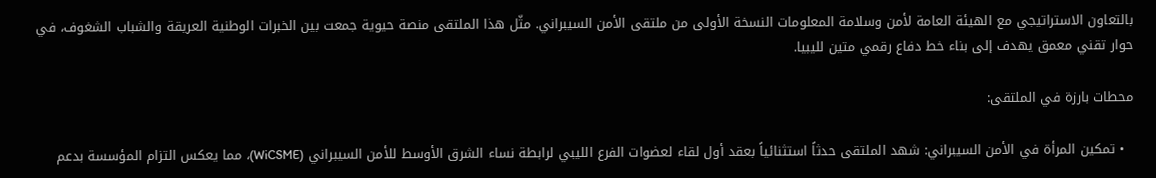بالتعاون الاستراتيجي مع الهيئة العامة لأمن وسلامة المعلومات النسخة الأولى من ملتقى الأمن السيبراني. مثّل هذا الملتقى منصة حيوية جمعت بين الخبرات الوطنية العريقة والشباب الشغوف، في حوار تقني معمق يهدف إلى بناء خط دفاع رقمي متين لليبيا.

محطات بارزة في الملتقى:

  • تمكين المرأة في الأمن السيبراني: شهد الملتقى حدثاً استثنائياً بعقد أول لقاء لعضوات الفرع الليبي لرابطة نساء الشرق الأوسط للأمن السيبراني (WiCSME)، مما يعكس التزام المؤسسة بدعم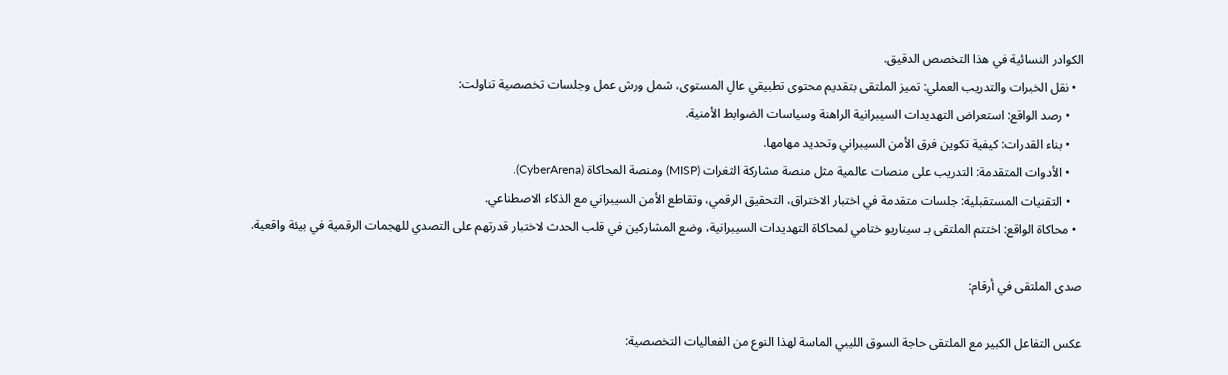الكوادر النسائية في هذا التخصص الدقيق.
  • نقل الخبرات والتدريب العملي: تميز الملتقى بتقديم محتوى تطبيقي عالِ المستوى، شمل ورش عمل وجلسات تخصصية تناولت:
    • رصد الواقع: استعراض التهديدات السيبرانية الراهنة وسياسات الضوابط الأمنية.
    • بناء القدرات: كيفية تكوين فرق الأمن السيبراني وتحديد مهامها.
    • الأدوات المتقدمة: التدريب على منصات عالمية مثل منصة مشاركة الثغرات (MISP) ومنصة المحاكاة (CyberArena).
    • التقنيات المستقبلية: جلسات متقدمة في اختبار الاختراق، التحقيق الرقمي، وتقاطع الأمن السيبراني مع الذكاء الاصطناعي.
  • محاكاة الواقع: اختتم الملتقى بـ سيناريو ختامي لمحاكاة التهديدات السيبرانية، وضع المشاركين في قلب الحدث لاختبار قدرتهم على التصدي للهجمات الرقمية في بيئة واقعية.

صدى الملتقى في أرقام:

عكس التفاعل الكبير مع الملتقى حاجة السوق الليبي الماسة لهذا النوع من الفعاليات التخصصية: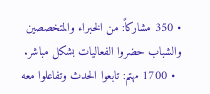• 350 مشاركاً: من الخبراء والمتخصصين والشباب حضروا الفعاليات بشكل مباشر.
  • 1700 مهتم: تابعوا الحدث وتفاعلوا معه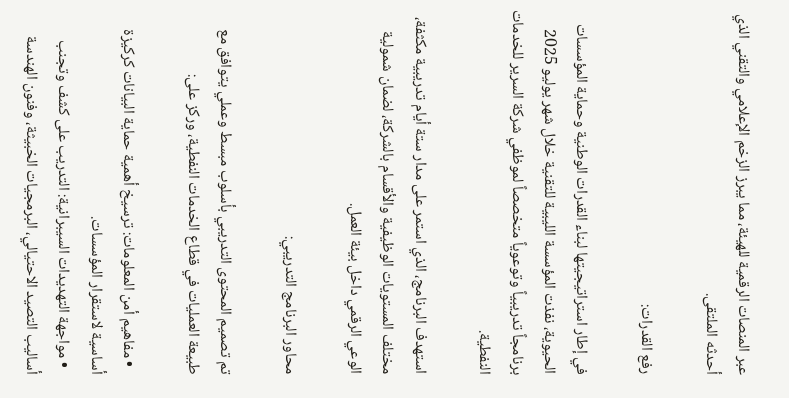عبر المنصات الرقمية للهيئة، مما يبرز الزخم الإعلامي والتقني الذي أحدثه الملتقى.

رفع القدرات:

في إطار استراتيجيتها لبناء القدرات الوطنية وحماية المؤسسات الحيوية، نفذت المؤسسة الليبية للتقنية خلال شهر يوليو 2025 برنامجاً تدريبياً وتوعوياً متخصصاً لموظفي شركة السرير للخدمات النفطية.

استهدف البرنامج، الذي استمر على مدار ستة أيام تدريبية مكثفة، مختلف المستويات الوظيفية والأقسام بالشركة، لضمان شمولية الوعي الرقمي داخل بيئة العمل.

محاور البرنامج التدريبي:

تم تصميم المحتوى التدريبي بأسلوب مبسط وعملي يتوافق مع طبيعة العمليات في قطاع الخدمات النفطية، وركز على:

  • مفاهيم أمن المعلومات: ترسيخ أهمية حماية البيانات كركيزة أساسية لاستقرار المؤسسات.
  • مواجهة التهديدات السيبرانية: التدريب على كشف وتجنب أساليب التصيد الاحتيالي، البرمجيات الخبيثة، وفنون الهندسة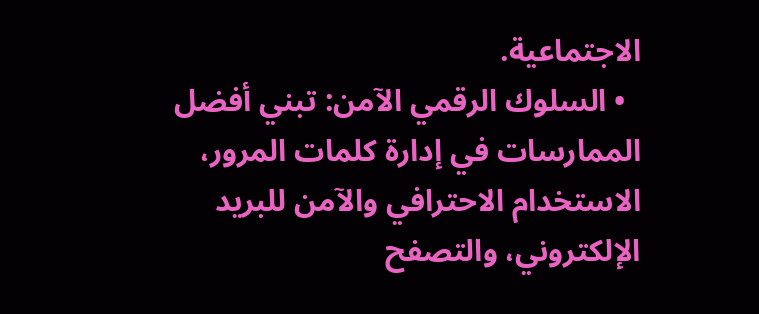الاجتماعية.
  • السلوك الرقمي الآمن: تبني أفضل الممارسات في إدارة كلمات المرور، الاستخدام الاحترافي والآمن للبريد الإلكتروني، والتصفح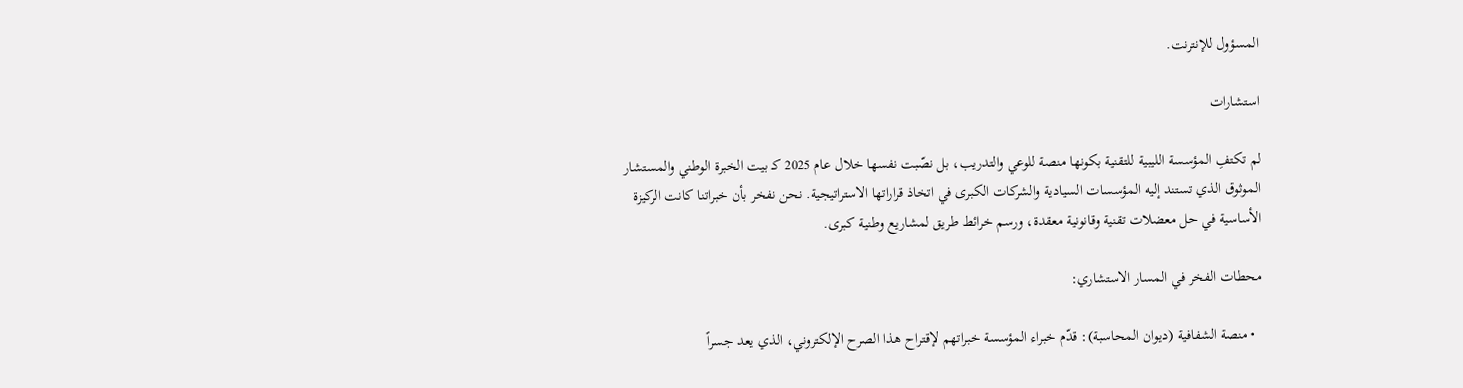المسؤول للإنترنت.

استشارات

لم تكتفِ المؤسسة الليبية للتقنية بكونها منصة للوعي والتدريب، بل نصّبت نفسها خلال عام 2025 كـ بيت الخبرة الوطني والمستشار الموثوق الذي تستند إليه المؤسسات السيادية والشركات الكبرى في اتخاذ قراراتها الاستراتيجية. نحن نفخر بأن خبراتنا كانت الركيزة الأساسية في حل معضلات تقنية وقانونية معقدة، ورسم خرائط طريق لمشاريع وطنية كبرى.

محطات الفخر في المسار الاستشاري:

  • منصة الشفافية (ديوان المحاسبة): قدّم خبراء المؤسسة خبراتهم لإقتراح هذا الصرح الإلكتروني، الذي يعد جسراً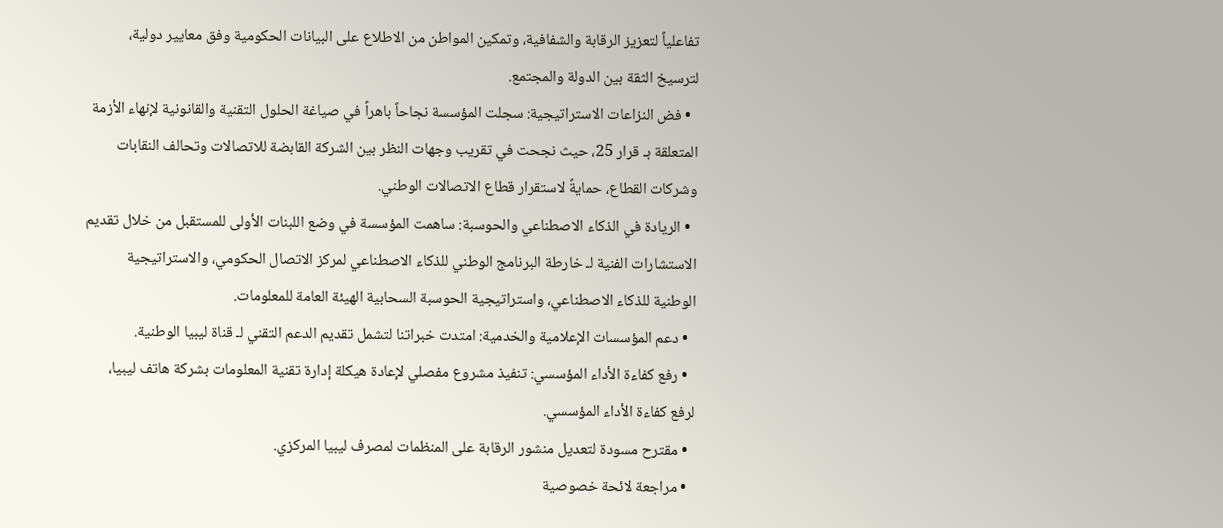تفاعلياً لتعزيز الرقابة والشفافية، وتمكين المواطن من الاطلاع على البيانات الحكومية وفق معايير دولية، لترسيخ الثقة بين الدولة والمجتمع.
  • فض النزاعات الاستراتيجية: سجلت المؤسسة نجاحاً باهراً في صياغة الحلول التقنية والقانونية لإنهاء الأزمة المتعلقة بـ قرار 25، حيث نجحت في تقريب وجهات النظر بين الشركة القابضة للاتصالات وتحالف النقابات وشركات القطاع، حمايةً لاستقرار قطاع الاتصالات الوطني.
  • الريادة في الذكاء الاصطناعي والحوسبة: ساهمت المؤسسة في وضع اللبنات الأولى للمستقبل من خلال تقديم الاستشارات الفنية لـ خارطة البرنامج الوطني للذكاء الاصطناعي لمركز الاتصال الحكومي، والاستراتيجية الوطنية للذكاء الاصطناعي، واستراتيجية الحوسبة السحابية الهيئة العامة للمعلومات.
  • دعم المؤسسات الإعلامية والخدمية: امتدت خبراتنا لتشمل تقديم الدعم التقني لـ قناة ليبيا الوطنية.
  • رفع كفاءة الأداء المؤسسي: تنفيذ مشروع مفصلي لإعادة هيكلة إدارة تقنية المعلومات بشركة هاتف ليبيا، لرفع كفاءة الأداء المؤسسي.
  • مقترح مسودة لتعديل منشور الرقابة على المنظمات لمصرف ليبيا المركزي.
  • مراجعة لائحة خصوصية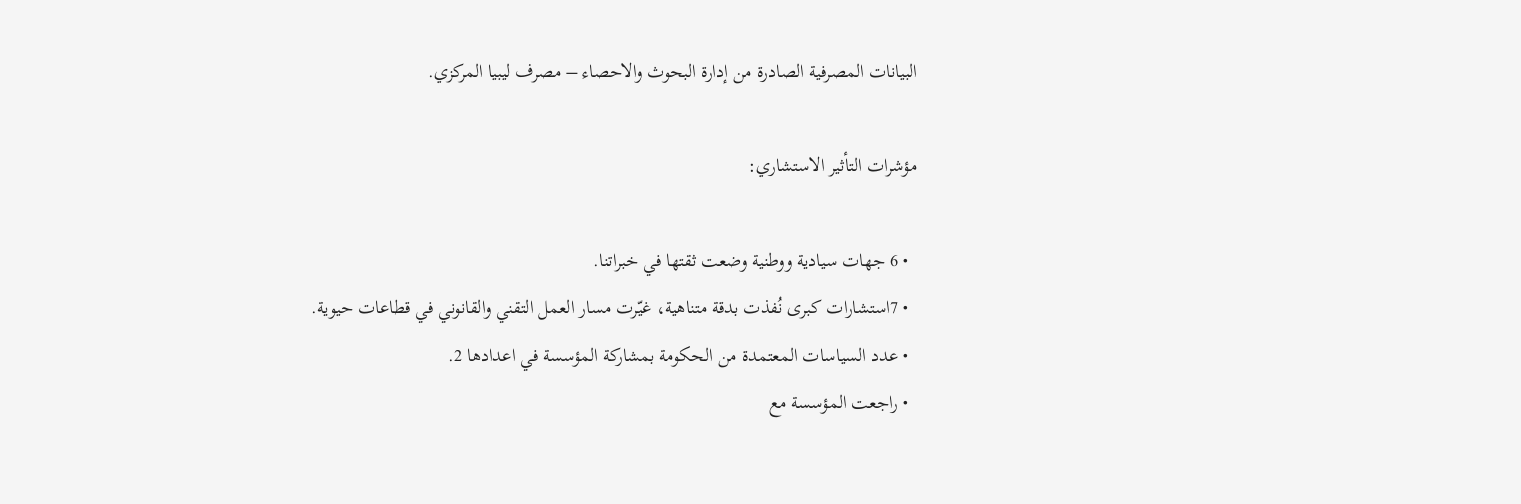البيانات المصرفية الصادرة من إدارة البحوث والاحصاء – مصرف ليبيا المركزي.

مؤشرات التأثير الاستشاري:

  • 6 جهات سيادية ووطنية وضعت ثقتها في خبراتنا.
  • 7استشارات كبرى نُفذت بدقة متناهية، غيّرت مسار العمل التقني والقانوني في قطاعات حيوية.
  • عدد السياسات المعتمدة من الحكومة بمشاركة المؤسسة في اعدادها 2.
  • راجعت المؤسسة مع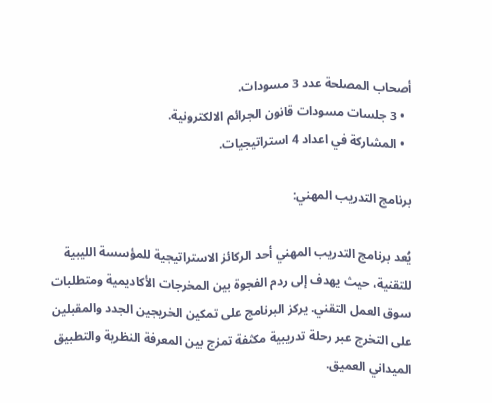أصحاب المصلحة عدد 3 مسودات.
  • 3 جلسات مسودات قانون الجرائم الالكترونية.
  • المشاركة في اعداد 4 استراتيجيات.

برنامج التدريب المهني:

يُعد برنامج التدريب المهني أحد الركائز الاستراتيجية للمؤسسة الليبية للتقنية، حيث يهدف إلى ردم الفجوة بين المخرجات الأكاديمية ومتطلبات سوق العمل التقني. يركز البرنامج على تمكين الخريجين الجدد والمقبلين على التخرج عبر رحلة تدريبية مكثفة تمزج بين المعرفة النظرية والتطبيق الميداني العميق.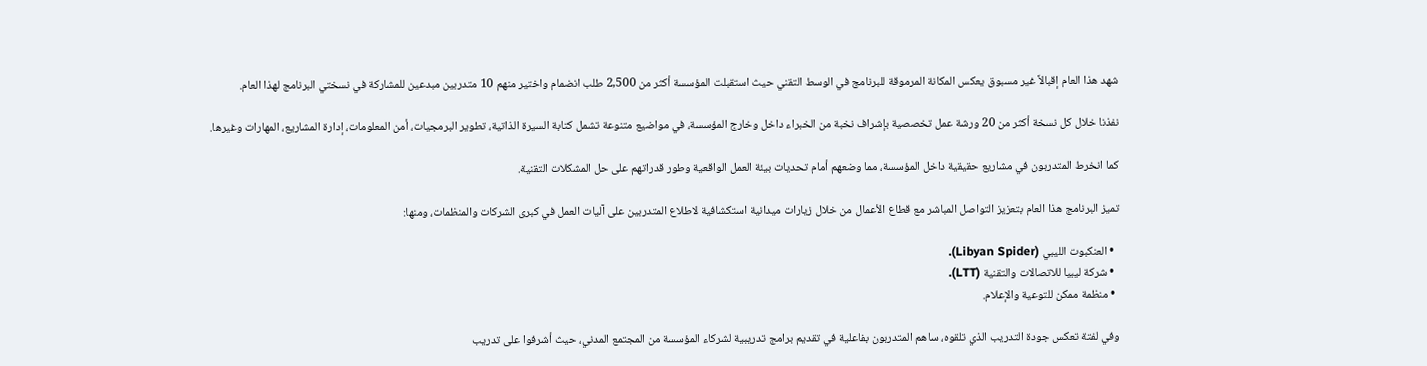شهد هذا العام إقبالاً غير مسبوق يعكس المكانة المرموقة للبرنامج في الوسط التقني حيث استقبلت المؤسسة أكثر من 2,500 طلب انضمام واختير منهم 10 متدربين مبدعين للمشاركة في نسختي البرنامج لهذا العام.

نفذنا خلال كل نسخة أكثر من 20 ورشة عمل تخصصية بإشراف نخبة من الخبراء داخل وخارج المؤسسة، في مواضيع متنوعة تشمل كتابة السيرة الذاتية، تطوير البرمجيات، أمن المعلومات، إدارة المشاريع، المهارات وغيرها.

كما انخرط المتدربون في مشاريع حقيقية داخل المؤسسة، مما وضعهم أمام تحديات بيئة العمل الواقعية وطور قدراتهم على حل المشكلات التقنية.

تميز البرنامج هذا العام بتعزيز التواصل المباشر مع قطاع الأعمال من خلال زيارات ميدانية استكشافية لاطلاع المتدربين على آليات العمل في كبرى الشركات والمنظمات، ومنها:

  • العنكبوت الليبي (Libyan Spider).
  • شركة ليبيا للاتصالات والتقنية (LTT).
  • منظمة ممكن للتوعية والإعلام.

وفي لفتة تعكس جودة التدريب الذي تلقوه، ساهم المتدربون بفاعلية في تقديم برامج تدريبية لشركاء المؤسسة من المجتمع المدني، حيث أشرفوا على تدريب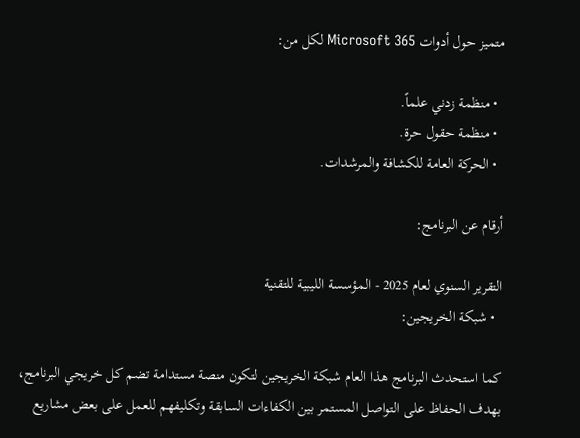متميز حول أدوات Microsoft 365 لكل من:

  • منظمة زدني علماً.
  • منظمة حقول حرة.
  • الحركة العامة للكشافة والمرشدات.

أرقام عن البرنامج:

التقرير السنوي لعام 2025 - المؤسسة الليبية للتقنية
  • شبكة الخريجين:

كما استحدث البرنامج هذا العام شبكة الخريجين لتكون منصة مستدامة تضم كل خريجي البرنامج، بهدف الحفاظ على التواصل المستمر بين الكفاءات السابقة وتكليفهم للعمل على بعض مشاريع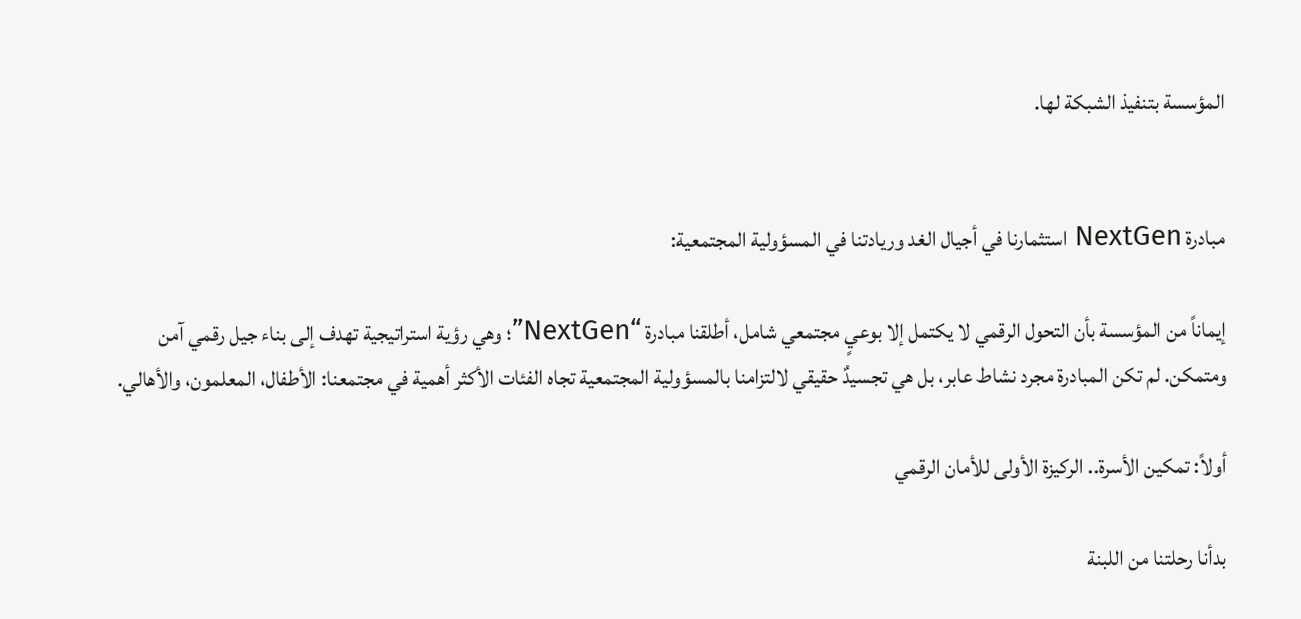المؤسسة بتنفيذ الشبكة لها.


مبادرة NextGen استثمارنا في أجيال الغد وريادتنا في المسؤولية المجتمعية:

إيماناً من المؤسسة بأن التحول الرقمي لا يكتمل إلا بوعيٍ مجتمعي شامل، أطلقنا مبادرة “NextGen”؛ وهي رؤية استراتيجية تهدف إلى بناء جيل رقمي آمن ومتمكن. لم تكن المبادرة مجرد نشاط عابر، بل هي تجسيدٌ حقيقي لالتزامنا بالمسؤولية المجتمعية تجاه الفئات الأكثر أهمية في مجتمعنا: الأطفال، المعلمون، والأهالي.

أولاً: تمكين الأسرة.. الركيزة الأولى للأمان الرقمي

بدأنا رحلتنا من اللبنة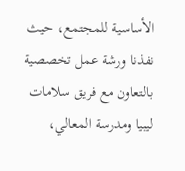الأساسية للمجتمع، حيث نفذنا ورشة عمل تخصصية بالتعاون مع فريق سلامات ليبيا ومدرسة المعالي،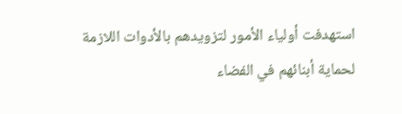استهدفت أولياء الأمور لتزويدهم بالأدوات اللازمة لحماية أبنائهم في الفضاء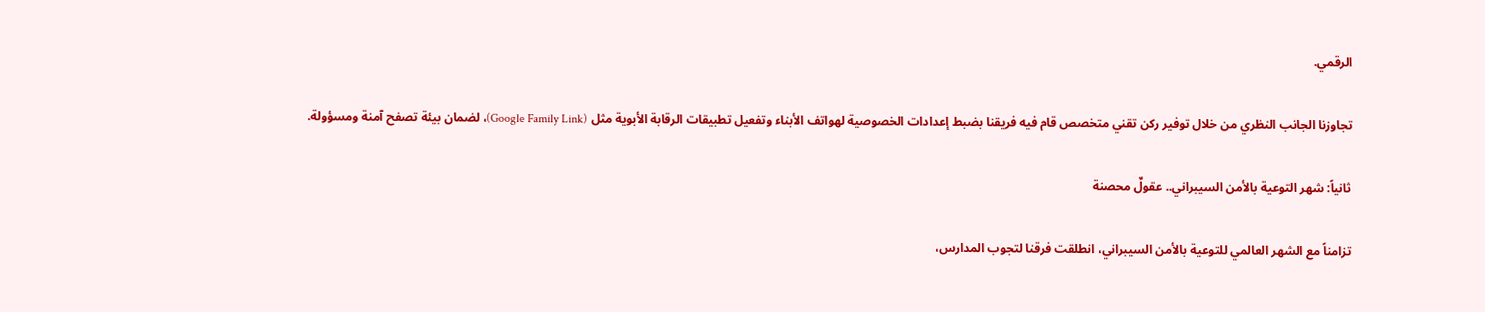الرقمي.

تجاوزنا الجانب النظري من خلال توفير ركن تقني متخصص قام فيه فريقنا بضبط إعدادات الخصوصية لهواتف الأبناء وتفعيل تطبيقات الرقابة الأبوية مثل (Google Family Link)، لضمان بيئة تصفح آمنة ومسؤولة.

ثانياً: شهر التوعية بالأمن السيبراني.. عقولٌ محصنة

تزامناً مع الشهر العالمي للتوعية بالأمن السيبراني، انطلقت فرقنا لتجوب المدارس،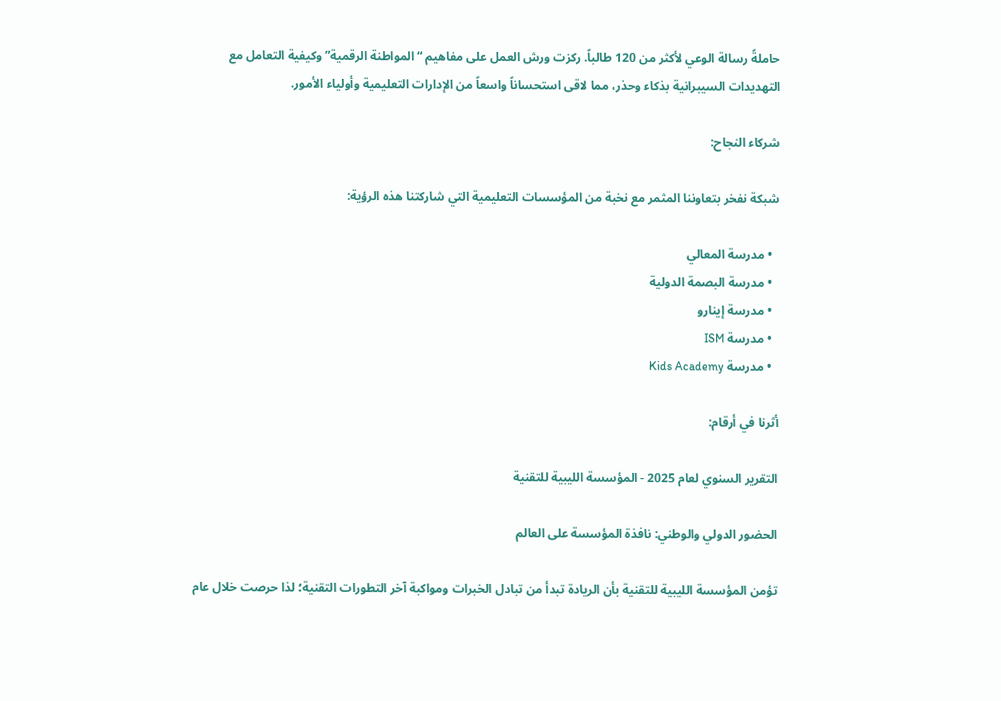حاملةً رسالة الوعي لأكثر من 120 طالباً. ركزت ورش العمل على مفاهيم “المواطنة الرقمية” وكيفية التعامل مع التهديدات السيبرانية بذكاء وحذر، مما لاقى استحساناً واسعاً من الإدارات التعليمية وأولياء الأمور.

شركاء النجاح:

شبكة نفخر بتعاوننا المثمر مع نخبة من المؤسسات التعليمية التي شاركتنا هذه الرؤية:

  • مدرسة المعالي
  • مدرسة البصمة الدولية
  • مدرسة إينارو
  • مدرسة ISM
  • مدرسة Kids Academy

أثرنا في أرقام:

التقرير السنوي لعام 2025 - المؤسسة الليبية للتقنية

الحضور الدولي والوطني: نافذة المؤسسة على العالم

تؤمن المؤسسة الليبية للتقنية بأن الريادة تبدأ من تبادل الخبرات ومواكبة آخر التطورات التقنية؛ لذا حرصت خلال عام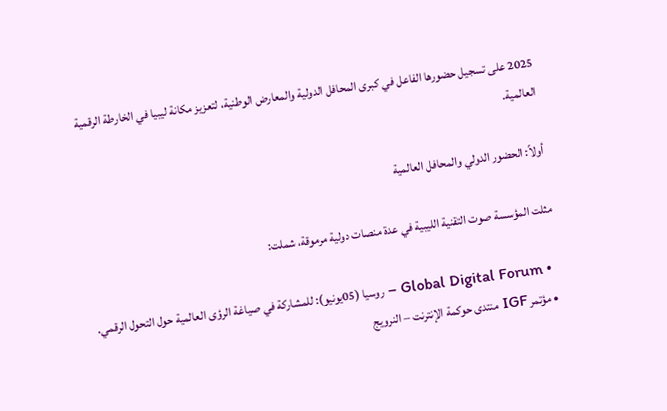2025 على تسجيل حضورها الفاعل في كبرى المحافل الدولية والمعارض الوطنية، لتعزيز مكانة ليبيا في الخارطة الرقمية العالمية.

أولاً: الحضور الدولي والمحافل العالمية

مثلت المؤسسة صوت التقنية الليبية في عدة منصات دولية مرموقة، شملت:

  • Global Digital Forum – روسيا (05يونيو): للمشاركة في صياغة الرؤى العالمية حول التحول الرقمي.
  • مؤتمر IGF منتدى حوكمة الإنترنت – النرويج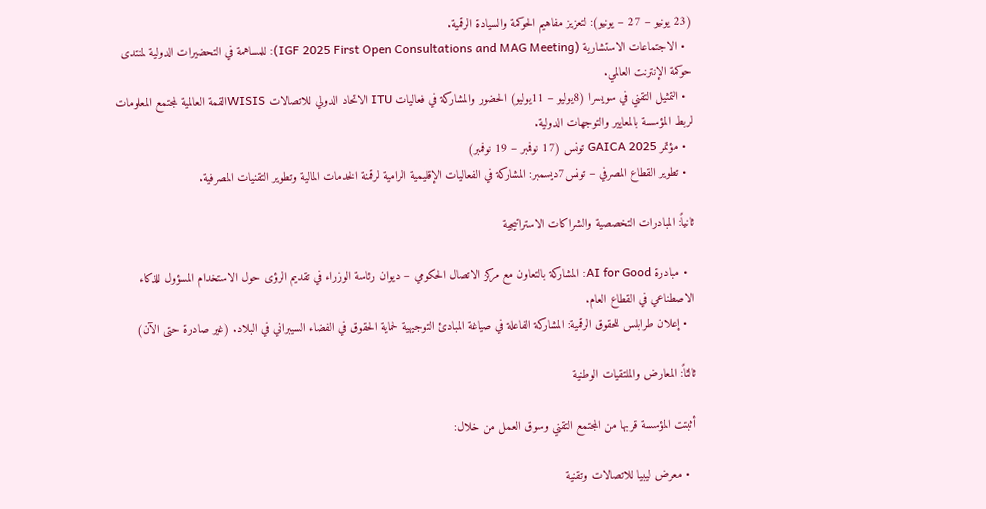(23 يونيو – 27 – يونيو): لتعزيز مفاهيم الحوكمة والسيادة الرقمية.
  • الاجتماعات الاستشارية (IGF 2025 First Open Consultations and MAG Meeting): للمساهمة في التحضيرات الدولية لمنتدى حوكمة الإنترنت العالمي.
  • التمثيل التقني في سويسرا (8يوليو – 11يوليو) الحضور والمشاركة في فعاليات ITU الاتحاد الدولي للاتصالات WISISالقمة العالمية لمجتمع المعلومات لربط المؤسسة بالمعايير والتوجهات الدولية.
  • مؤتمر GAICA 2025 تونس (17 نوفمبر – 19 نوفمبر)
  • تطوير القطاع المصرفي – تونس7ديسمبر: المشاركة في الفعاليات الإقليمية الرامية لرقمنة الخدمات المالية وتطوير التقنيات المصرفية.

ثانياً: المبادرات التخصصية والشراكات الاستراتيجية

  • مبادرة AI for Good: المشاركة بالتعاون مع مركز الاتصال الحكومي – ديوان رئاسة الوزراء في تقديم الرؤى حول الاستخدام المسؤول للذكاء الاصطناعي في القطاع العام.
  • إعلان طرابلس للحقوق الرقمية: المشاركة الفاعلة في صياغة المبادئ التوجيهية لحماية الحقوق في الفضاء السيبراني في البلاد. (غير صادرة حتى الآن)

ثالثاً: المعارض والملتقيات الوطنية

أثبتت المؤسسة قربها من المجتمع التقني وسوق العمل من خلال:

  • معرض ليبيا للاتصالات وتقنية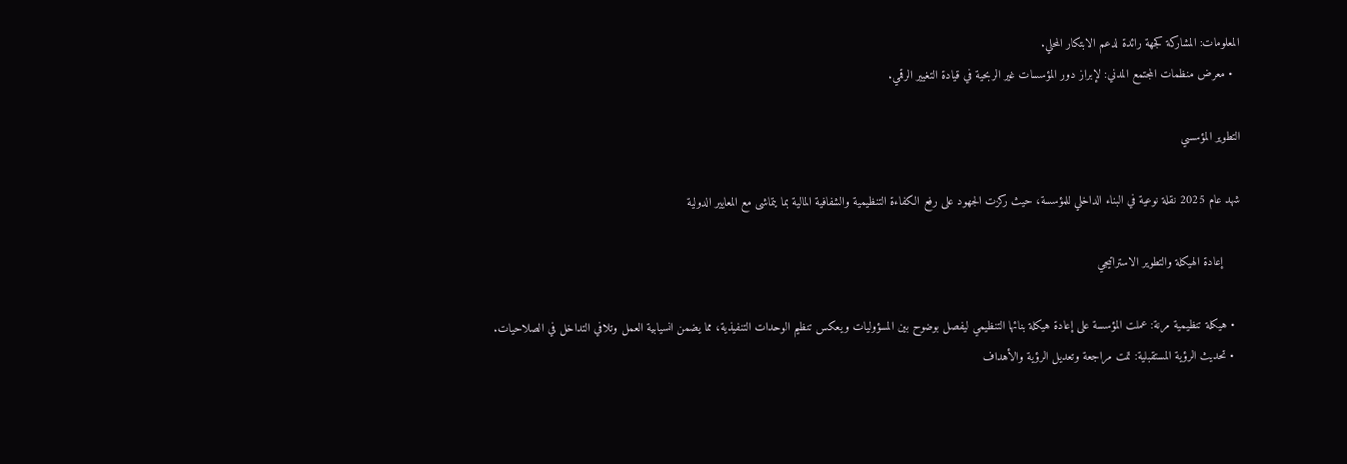المعلومات: المشاركة كجهة رائدة لدعم الابتكار المحلي.
  • معرض منظمات المجتمع المدني: لإبراز دور المؤسسات غير الربحية في قيادة التغيير الرقمي.

التطوير المؤسسي

شهد عام 2025 نقلة نوعية في البناء الداخلي للمؤسسة، حيث ركزت الجهود على رفع الكفاءة التنظيمية والشفافية المالية بما يتماشى مع المعايير الدولية

     إعادة الهيكلة والتطوير الاستراتيجي

  • هيكلة تنظيمية مرنة: عملت المؤسسة على إعادة هيكلة بنائها التنظيمي ليفصل بوضوح بين المسؤوليات ويعكس تنظيم الوحدات التنفيذية، مما يضمن انسيابية العمل وتلافي التداخل في الصلاحيات.
  • تحديث الرؤية المستقبلية: تمت مراجعة وتعديل الرؤية والأهداف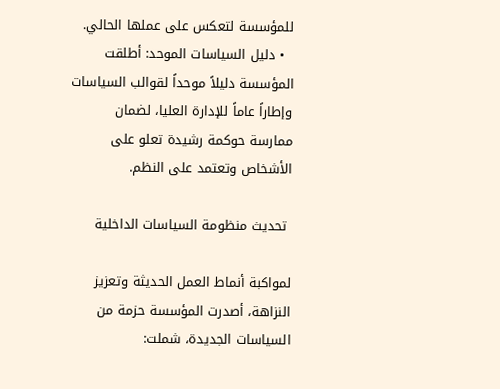للمؤسسة لتعكس على عملها الحالي.
  • دليل السياسات الموحد: أطلقت المؤسسة دليلاً موحداً لقوالب السياسات وإطاراً عاماً للإدارة العليا، لضمان ممارسة حوكمة رشيدة تعلو على الأشخاص وتعتمد على النظم.

 تحديث منظومة السياسات الداخلية

لمواكبة أنماط العمل الحديثة وتعزيز النزاهة، أصدرت المؤسسة حزمة من السياسات الجديدة، شملت: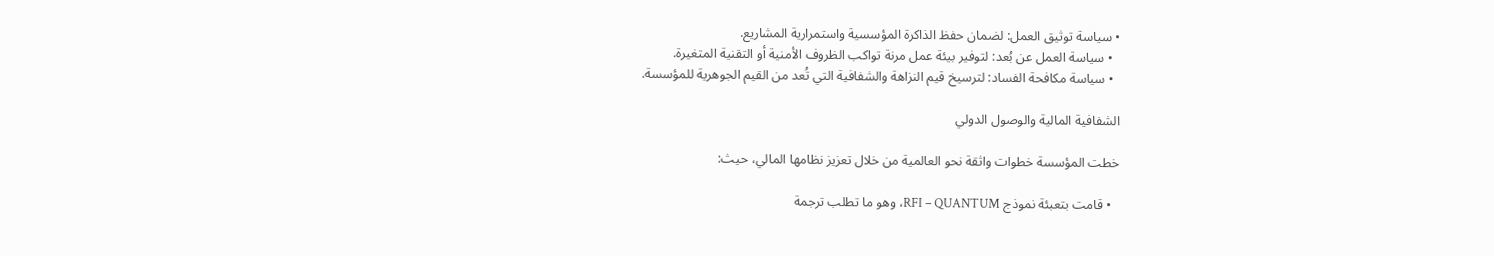• سياسة توثيق العمل: لضمان حفظ الذاكرة المؤسسية واستمرارية المشاريع.
  • سياسة العمل عن بُعد: لتوفير بيئة عمل مرنة تواكب الظروف الأمنية أو التقنية المتغيرة.
  • سياسة مكافحة الفساد: لترسيخ قيم النزاهة والشفافية التي تُعد من القيم الجوهرية للمؤسسة.

الشفافية المالية والوصول الدولي

خطت المؤسسة خطوات واثقة نحو العالمية من خلال تعزيز نظامها المالي، حيث:

  • قامت بتعبئة نموذج RFI – QUANTUM، وهو ما تطلب ترجمة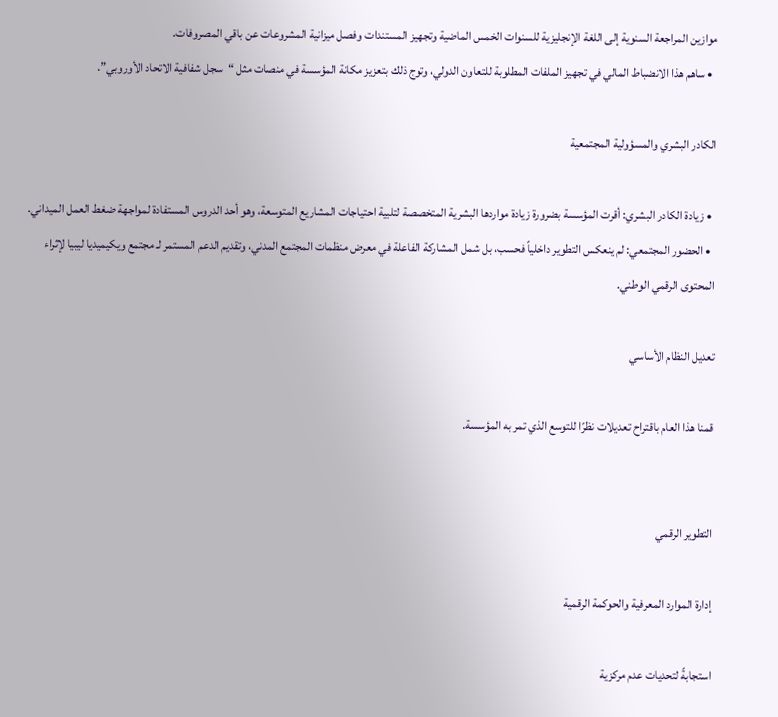موازين المراجعة السنوية إلى اللغة الإنجليزية للسنوات الخمس الماضية وتجهيز المستندات وفصل ميزانية المشروعات عن باقي المصروفات.
  • ساهم هذا الانضباط المالي في تجهيز الملفات المطلوبة للتعاون الدولي، وتوج ذلك بتعزيز مكانة المؤسسة في منصات مثل “سجل شفافية الاتحاد الأوروبي”.

الكادر البشري والمسؤولية المجتمعية

  • زيادة الكادر البشري: أقرت المؤسسة بضرورة زيادة مواردها البشرية المتخصصة لتلبية احتياجات المشاريع المتوسعة، وهو أحد الدروس المستفادة لمواجهة ضغط العمل الميداني.
  • الحضور المجتمعي: لم ينعكس التطوير داخلياً فحسب، بل شمل المشاركة الفاعلة في معرض منظمات المجتمع المدني، وتقديم الدعم المستمر لـ مجتمع ويكيميديا ليبيا لإثراء المحتوى الرقمي الوطني.

تعديل النظام الأساسي

قمنا هذا العام باقتراح تعديلات نظرًا للتوسع الذي تمر به المؤسسة.


التطوير الرقمي

إدارة الموارد المعرفية والحوكمة الرقمية

استجابةً لتحديات عدم مركزية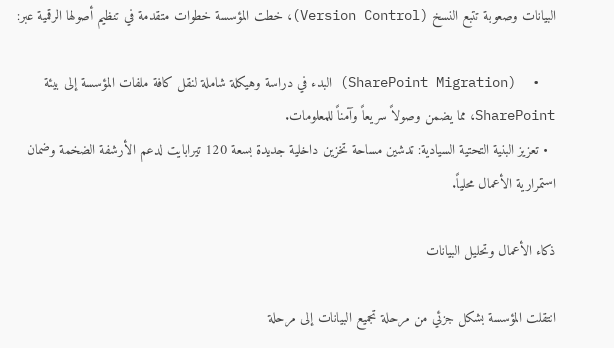البيانات وصعوبة تتبع النسخ (Version Control)، خطت المؤسسة خطوات متقدمة في تنظيم أصولها الرقمية عبر:

  •  (SharePoint Migration) البدء في دراسة وهيكلة شاملة لنقل كافة ملفات المؤسسة إلى بيئة SharePoint، مما يضمن وصولاً سريعاً وآمناً للمعلومات.
  • تعزيز البنية التحتية السيادية: تدشين مساحة تخزين داخلية جديدة بسعة 120 تيرابايت لدعم الأرشفة الضخمة وضمان استمرارية الأعمال محلياً.

ذكاء الأعمال وتحليل البيانات

انتقلت المؤسسة بشكل جزئي من مرحلة تجميع البيانات إلى مرحلة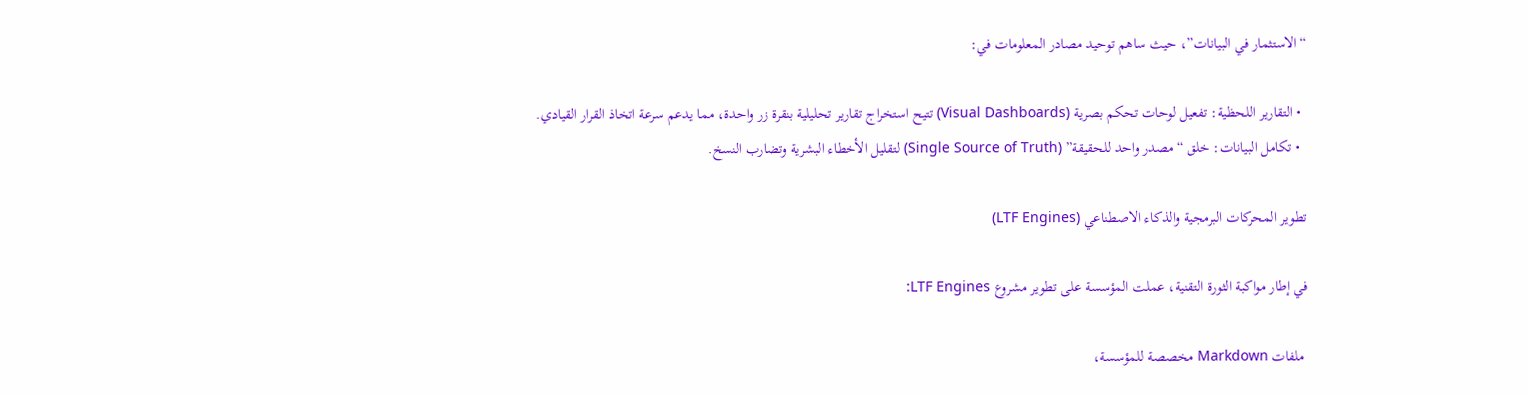“الاستثمار في البيانات”، حيث ساهم توحيد مصادر المعلومات في:

  • التقارير اللحظية: تفعيل لوحات تحكم بصرية (Visual Dashboards) تتيح استخراج تقارير تحليلية بنقرة زر واحدة، مما يدعم سرعة اتخاذ القرار القيادي.
  • تكامل البيانات: خلق “مصدر واحد للحقيقة” (Single Source of Truth) لتقليل الأخطاء البشرية وتضارب النسخ.

تطوير المحركات البرمجية والذكاء الاصطناعي (LTF Engines)

في إطار مواكبة الثورة التقنية، عملت المؤسسة على تطوير مشروع LTF Engines:

 ملفات Markdown مخصصة للمؤسسة،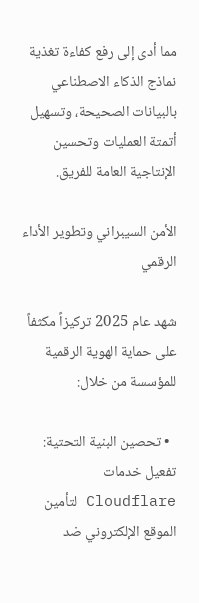مما أدى إلى رفع كفاءة تغذية نماذج الذكاء الاصطناعي بالبيانات الصحيحة، وتسهيل أتمتة العمليات وتحسين الإنتاجية العامة للفريق.

الأمن السيبراني وتطوير الأداء الرقمي

شهد عام 2025 تركيزاً مكثفاً على حماية الهوية الرقمية للمؤسسة من خلال:

  • تحصين البنية التحتية: تفعيل خدمات Cloudflare لتأمين الموقع الإلكتروني ضد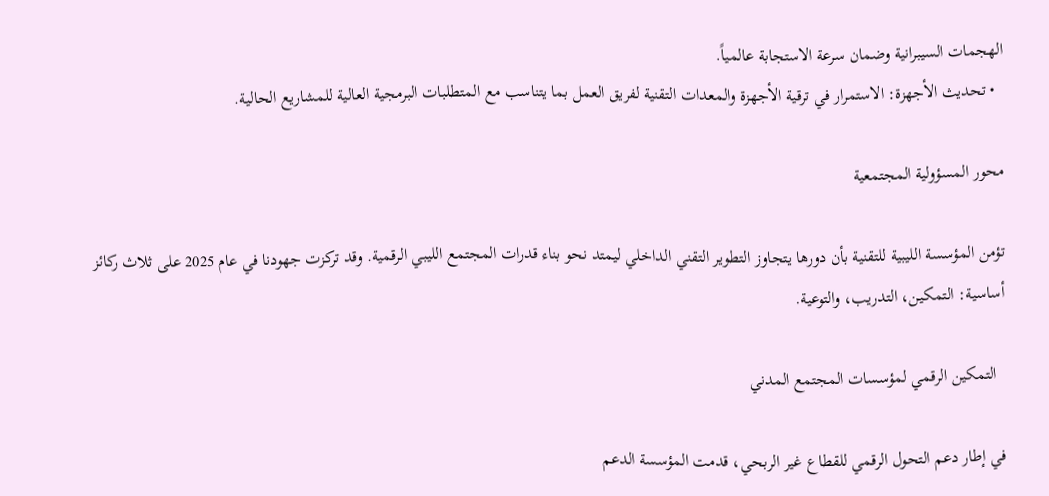الهجمات السيبرانية وضمان سرعة الاستجابة عالمياً.
  • تحديث الأجهزة: الاستمرار في ترقية الأجهزة والمعدات التقنية لفريق العمل بما يتناسب مع المتطلبات البرمجية العالية للمشاريع الحالية.

محور المسؤولية المجتمعية

تؤمن المؤسسة الليبية للتقنية بأن دورها يتجاوز التطوير التقني الداخلي ليمتد نحو بناء قدرات المجتمع الليبي الرقمية. وقد تركزت جهودنا في عام 2025 على ثلاث ركائز أساسية: التمكين، التدريب، والتوعية.

  التمكين الرقمي لمؤسسات المجتمع المدني

في إطار دعم التحول الرقمي للقطاع غير الربحي، قدمت المؤسسة الدعم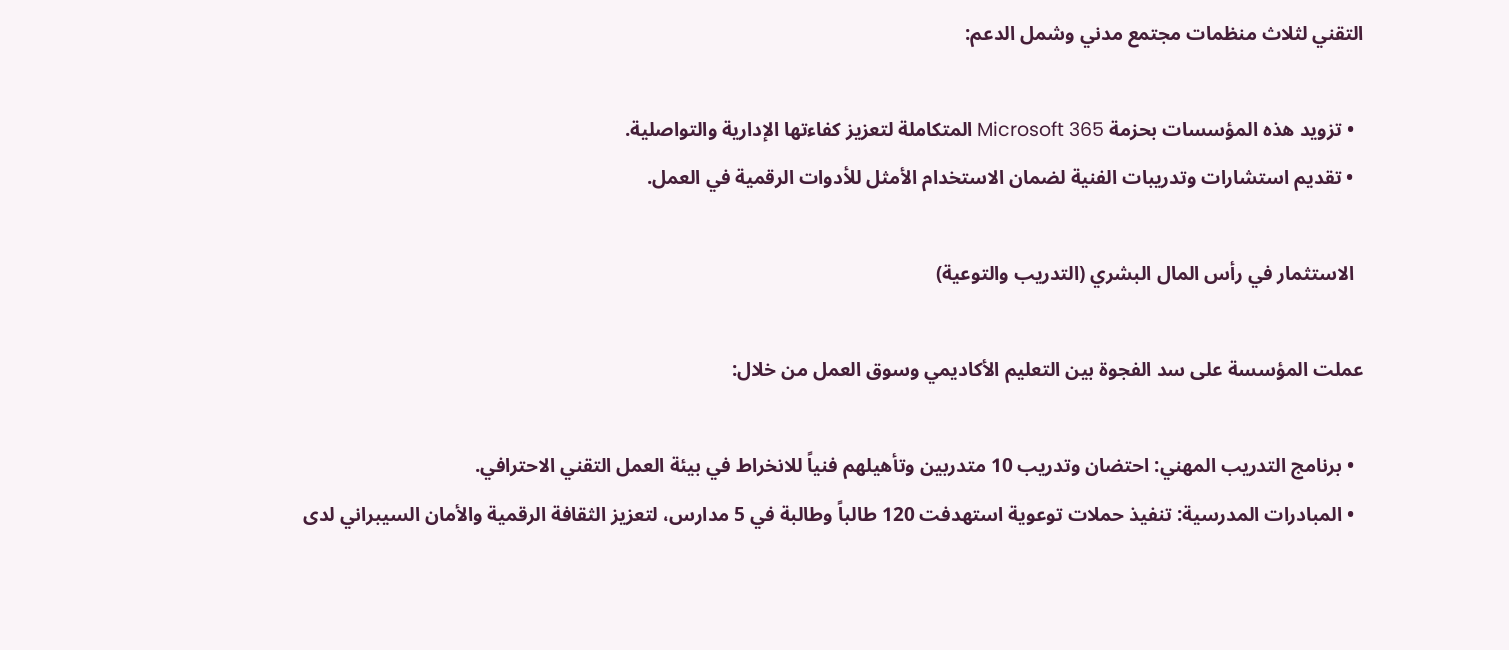التقني لثلاث منظمات مجتمع مدني وشمل الدعم:

  • تزويد هذه المؤسسات بحزمة Microsoft 365 المتكاملة لتعزيز كفاءتها الإدارية والتواصلية.
  • تقديم استشارات وتدريبات الفنية لضمان الاستخدام الأمثل للأدوات الرقمية في العمل.

  الاستثمار في رأس المال البشري (التدريب والتوعية)

عملت المؤسسة على سد الفجوة بين التعليم الأكاديمي وسوق العمل من خلال:

  • برنامج التدريب المهني: احتضان وتدريب 10 متدربين وتأهيلهم فنياً للانخراط في بيئة العمل التقني الاحترافي.
  • المبادرات المدرسية: تنفيذ حملات توعوية استهدفت 120 طالباً وطالبة في 5 مدارس، لتعزيز الثقافة الرقمية والأمان السيبراني لدى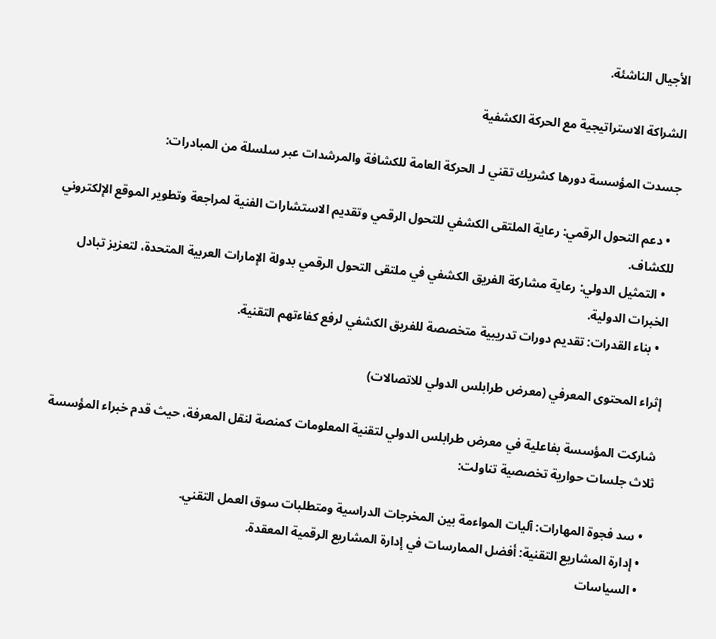الأجيال الناشئة.

الشراكة الاستراتيجية مع الحركة الكشفية

جسدت المؤسسة دورها كشريك تقني لـ الحركة العامة للكشافة والمرشدات عبر سلسلة من المبادرات:

  • دعم التحول الرقمي: رعاية الملتقى الكشفي للتحول الرقمي وتقديم الاستشارات الفنية لمراجعة وتطوير الموقع الإلكتروني للكشاف.
  • التمثيل الدولي: رعاية مشاركة الفريق الكشفي في ملتقى التحول الرقمي بدولة الإمارات العربية المتحدة، لتعزيز تبادل الخبرات الدولية.
  • بناء القدرات: تقديم دورات تدريبية متخصصة للفريق الكشفي لرفع كفاءتهم التقنية.

إثراء المحتوى المعرفي (معرض طرابلس الدولي للاتصالات)

شاركت المؤسسة بفاعلية في معرض طرابلس الدولي لتقنية المعلومات كمنصة لنقل المعرفة، حيث قدم خبراء المؤسسة ثلاث جلسات حوارية تخصصية تناولت:

  • سد فجوة المهارات: آليات المواءمة بين المخرجات الدراسية ومتطلبات سوق العمل التقني.
  • إدارة المشاريع التقنية: أفضل الممارسات في إدارة المشاريع الرقمية المعقدة.
  • السياسات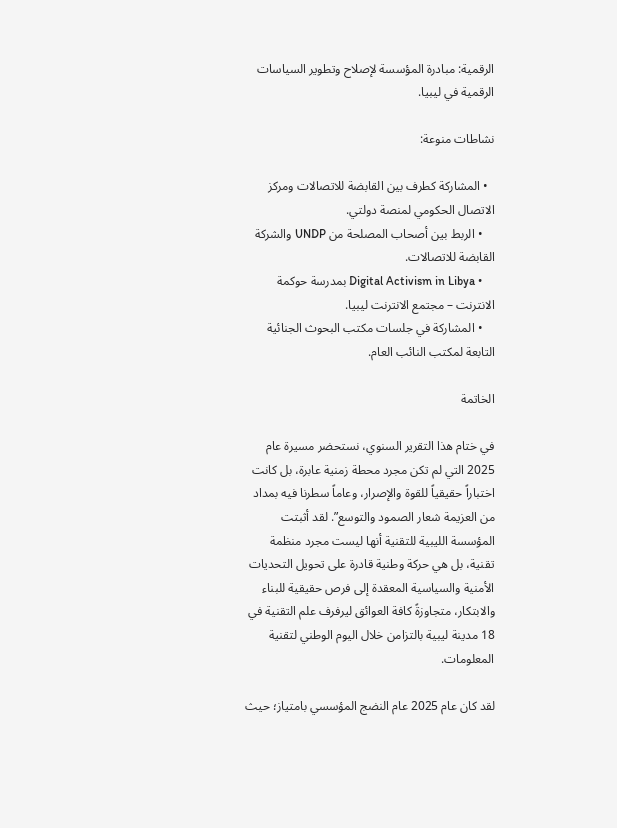الرقمية: مبادرة المؤسسة لإصلاح وتطوير السياسات الرقمية في ليبيا.

نشاطات منوعة:

  • المشاركة كطرف بين القابضة للاتصالات ومركز الاتصال الحكومي لمنصة دولتي.
    • الربط بين أصحاب المصلحة من UNDP والشركة القابضة للاتصالات.
    • Digital Activism in Libya بمدرسة حوكمة الانترنت – مجتمع الانترنت ليبيا.
    • المشاركة في جلسات مكتب البحوث الجنائية التابعة لمكتب النائب العام.

الخاتمة

في ختام هذا التقرير السنوي، نستحضر مسيرة عام 2025 التي لم تكن مجرد محطة زمنية عابرة، بل كانت اختباراً حقيقياً للقوة والإصرار، وعاماً سطرنا فيه بمداد من العزيمة شعار الصمود والتوسع”. لقد أثبتت المؤسسة الليبية للتقنية أنها ليست مجرد منظمة تقنية، بل هي حركة وطنية قادرة على تحويل التحديات الأمنية والسياسية المعقدة إلى فرص حقيقية للبناء والابتكار، متجاوزةً كافة العوائق ليرفرف علم التقنية في 18 مدينة ليبية بالتزامن خلال اليوم الوطني لتقنية المعلومات.

لقد كان عام 2025 عام النضج المؤسسي بامتياز؛ حيث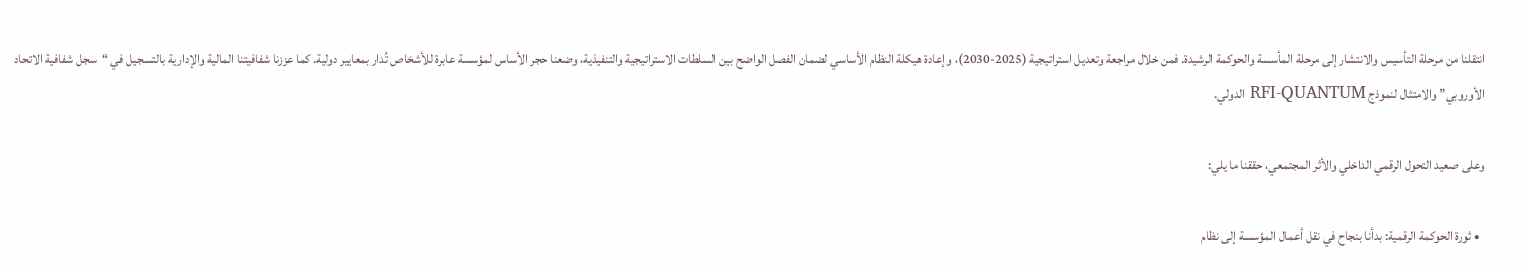انتقلنا من مرحلة التأسيس والانتشار إلى مرحلة المأسسة والحوكمة الرشيدة. فمن خلال مراجعة وتعديل استراتيجية (2025-2030)، وإعادة هيكلة النظام الأساسي لضمان الفصل الواضح بين السلطات الاستراتيجية والتنفيذية، وضعنا حجر الأساس لمؤسسة عابرة للأشخاص تُدار بمعايير دولية. كما عززنا شفافيتنا المالية والإدارية بالتسجيل في “سجل شفافية الاتحاد الأوروبي” والامتثال لنموذج RFI-QUANTUM الدولي.

وعلى صعيد التحول الرقمي الداخلي والأثر المجتمعي، حققنا ما يلي:

  • ثورة الحوكمة الرقمية: بدأنا بنجاح في نقل أعمال المؤسسة إلى نظام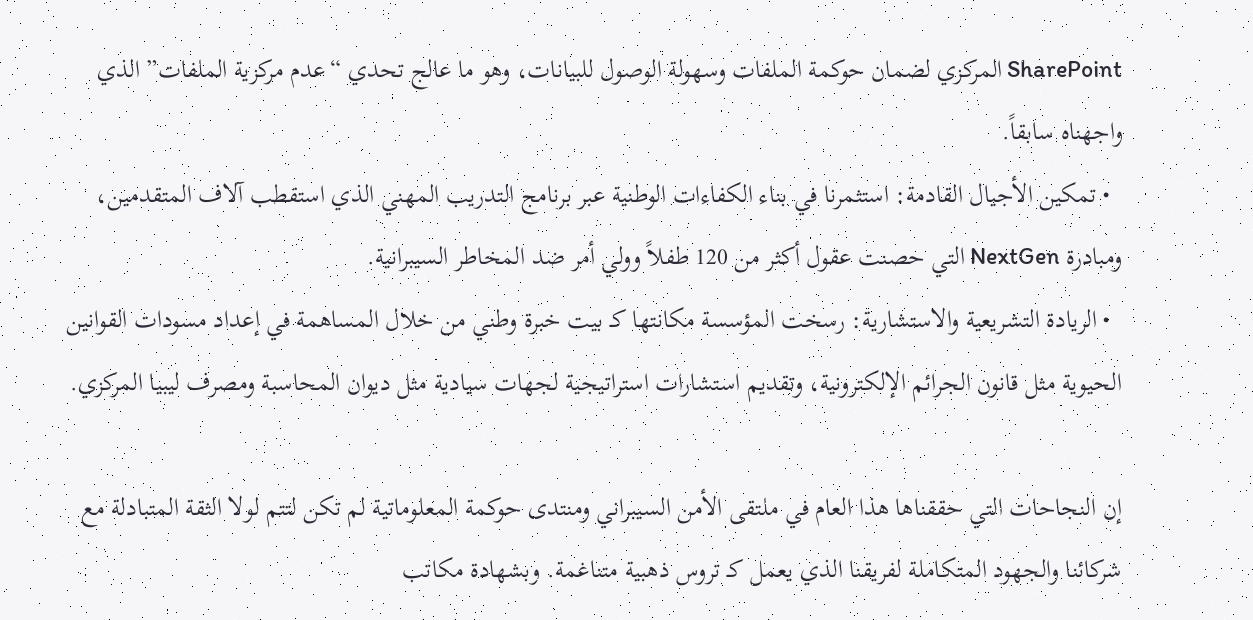SharePoint المركزي لضمان حوكمة الملفات وسهولة الوصول للبيانات، وهو ما عالج تحدي “عدم مركزية الملفات” الذي واجهناه سابقاً.
  • تمكين الأجيال القادمة: استثمرنا في بناء الكفاءات الوطنية عبر برنامج التدريب المهني الذي استقطب آلاف المتقدمين، ومبادرة NextGen التي حصنت عقول أكثر من 120 طفلاً وولي أمر ضد المخاطر السيبرانية.
  • الريادة التشريعية والاستشارية: رسخت المؤسسة مكانتها كـ بيت خبرة وطني من خلال المساهمة في إعداد مسودات القوانين الحيوية مثل قانون الجرائم الإلكترونية، وتقديم استشارات استراتيجية لجهات سيادية مثل ديوان المحاسبة ومصرف ليبيا المركزي.

إن النجاحات التي حققناها هذا العام في ملتقى الأمن السيبراني ومنتدى حوكمة المعلوماتية لم تكن لتتم لولا الثقة المتبادلة مع شركائنا والجهود المتكاملة لفريقنا الذي يعمل كـ تروس ذهبية متناغمة. وبشهادة مكاتب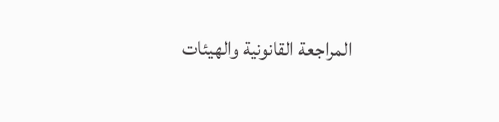المراجعة القانونية والهيئات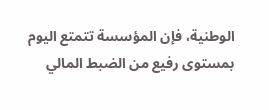الوطنية، فإن المؤسسة تتمتع اليوم بمستوى رفيع من الضبط المالي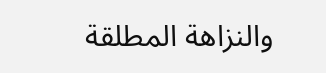والنزاهة المطلقة